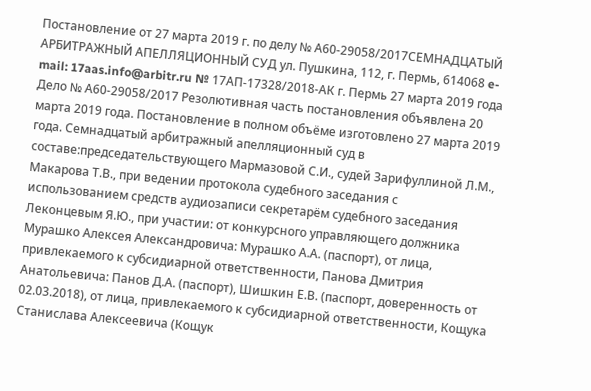Постановление от 27 марта 2019 г. по делу № А60-29058/2017СЕМНАДЦАТЫЙ АРБИТРАЖНЫЙ АПЕЛЛЯЦИОННЫЙ СУД ул. Пушкина, 112, г. Пермь, 614068 e-mail: 17aas.info@arbitr.ru № 17АП-17328/2018-АК г. Пермь 27 марта 2019 года Дело № А60-29058/2017 Резолютивная часть постановления объявлена 20 марта 2019 года. Постановление в полном объёме изготовлено 27 марта 2019 года. Семнадцатый арбитражный апелляционный суд в составе:председательствующего Мармазовой С.И., судей Зарифуллиной Л.М., Макарова Т.В., при ведении протокола судебного заседания с использованием средств аудиозаписи секретарём судебного заседания Леконцевым Я.Ю., при участии: от конкурсного управляющего должника Мурашко Алексея Александровича: Мурашко А.А. (паспорт), от лица, привлекаемого к субсидиарной ответственности, Панова Дмитрия Анатольевича: Панов Д.А. (паспорт), Шишкин Е.В. (паспорт, доверенность от 02.03.2018), от лица, привлекаемого к субсидиарной ответственности, Кощука Станислава Алексеевича (Кощук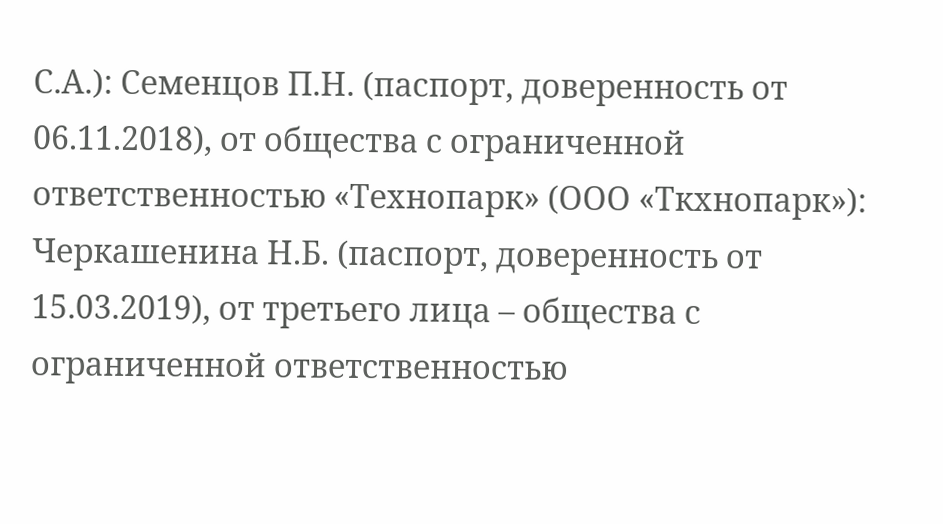С.А.): Семенцов П.Н. (паспорт, доверенность от 06.11.2018), от общества с ограниченной ответственностью «Технопарк» (ООО «Ткхнопарк»): Черкашенина Н.Б. (паспорт, доверенность от 15.03.2019), от третьего лица – общества с ограниченной ответственностью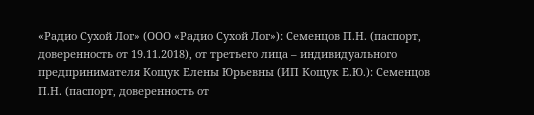«Радио Сухой Лог» (ООО «Радио Сухой Лог»): Семенцов П.Н. (паспорт, доверенность от 19.11.2018), от третьего лица – индивидуального предпринимателя Кощук Елены Юрьевны (ИП Кощук Е.Ю.): Семенцов П.Н. (паспорт, доверенность от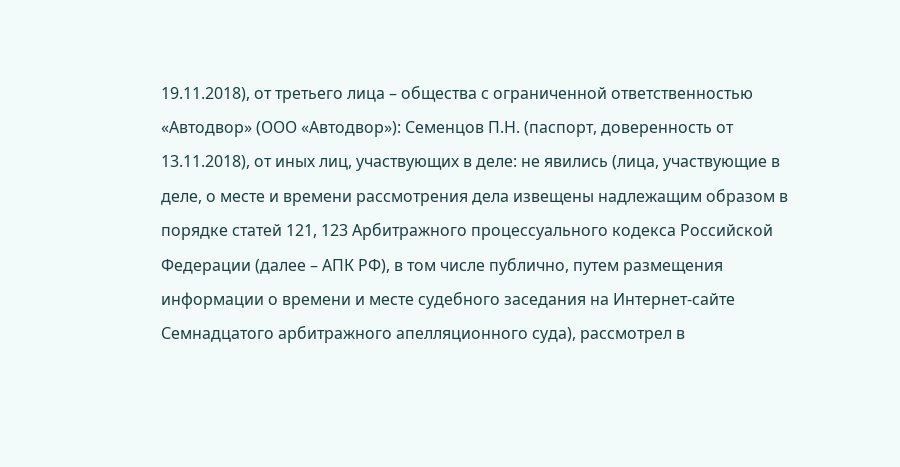19.11.2018), от третьего лица – общества с ограниченной ответственностью «Автодвор» (ООО «Автодвор»): Семенцов П.Н. (паспорт, доверенность от 13.11.2018), от иных лиц, участвующих в деле: не явились (лица, участвующие в деле, о месте и времени рассмотрения дела извещены надлежащим образом в порядке статей 121, 123 Арбитражного процессуального кодекса Российской Федерации (далее – АПК РФ), в том числе публично, путем размещения информации о времени и месте судебного заседания на Интернет-сайте Семнадцатого арбитражного апелляционного суда), рассмотрел в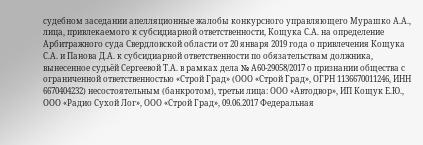судебном заседании апелляционные жалобы конкурсного управляющего Мурашко А.А., лица, привлекаемого к субсидиарной ответственности, Кощука С.А. на определение Арбитражного суда Свердловской области от 20 января 2019 года о привлечения Кощука С.А. и Панова Д.А. к субсидиарной ответственности по обязательствам должника, вынесенное судьёй Сергеевой Т.А. в рамках дела № А60-29058/2017 о признании общества с ограниченной ответственностью «Строй Град» (ООО «Строй Град», ОГРН 1136670011246, ИНН 6670404232) несостоятельным (банкротом), третьи лица: ООО «Автодвор», ИП Кощук Е.Ю., ООО «Радио Сухой Лог», ООО «Строй Град», 09.06.2017 Федеральная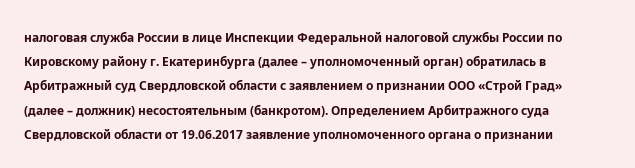налоговая служба России в лице Инспекции Федеральной налоговой службы России по Кировскому району г. Екатеринбурга (далее – уполномоченный орган) обратилась в Арбитражный суд Свердловской области с заявлением о признании ООО «Строй Град» (далее – должник) несостоятельным (банкротом). Определением Арбитражного суда Свердловской области от 19.06.2017 заявление уполномоченного органа о признании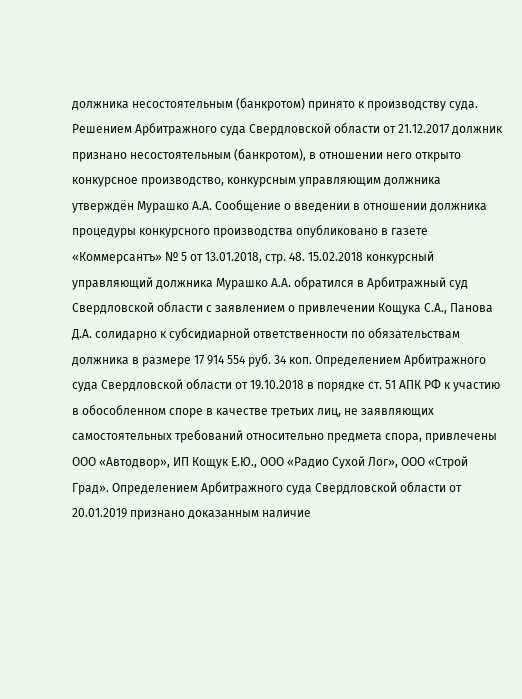должника несостоятельным (банкротом) принято к производству суда. Решением Арбитражного суда Свердловской области от 21.12.2017 должник признано несостоятельным (банкротом), в отношении него открыто конкурсное производство, конкурсным управляющим должника утверждён Мурашко А.А. Сообщение о введении в отношении должника процедуры конкурсного производства опубликовано в газете «Коммерсантъ» № 5 от 13.01.2018, стр. 48. 15.02.2018 конкурсный управляющий должника Мурашко А.А. обратился в Арбитражный суд Свердловской области с заявлением о привлечении Кощука С.А., Панова Д.А. солидарно к субсидиарной ответственности по обязательствам должника в размере 17 914 554 руб. 34 коп. Определением Арбитражного суда Свердловской области от 19.10.2018 в порядке ст. 51 АПК РФ к участию в обособленном споре в качестве третьих лиц, не заявляющих самостоятельных требований относительно предмета спора, привлечены ООО «Автодвор», ИП Кощук Е.Ю., ООО «Радио Сухой Лог», ООО «Строй Град». Определением Арбитражного суда Свердловской области от 20.01.2019 признано доказанным наличие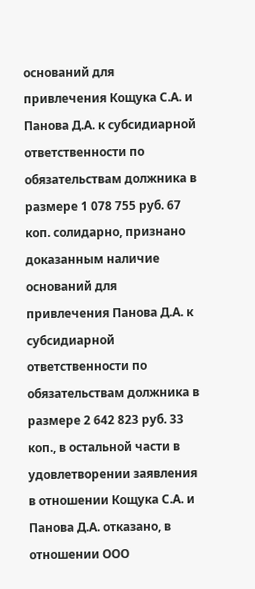оснований для привлечения Кощука С.А. и Панова Д.А. к субсидиарной ответственности по обязательствам должника в размере 1 078 755 руб. 67 коп. солидарно, признано доказанным наличие оснований для привлечения Панова Д.А. к субсидиарной ответственности по обязательствам должника в размере 2 642 823 руб. 33 коп., в остальной части в удовлетворении заявления в отношении Кощука С.А. и Панова Д.А. отказано, в отношении ООО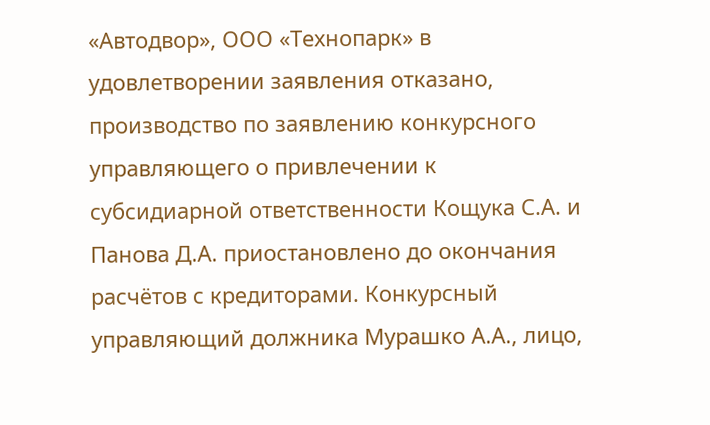«Автодвор», ООО «Технопарк» в удовлетворении заявления отказано, производство по заявлению конкурсного управляющего о привлечении к субсидиарной ответственности Кощука С.А. и Панова Д.А. приостановлено до окончания расчётов с кредиторами. Конкурсный управляющий должника Мурашко А.А., лицо,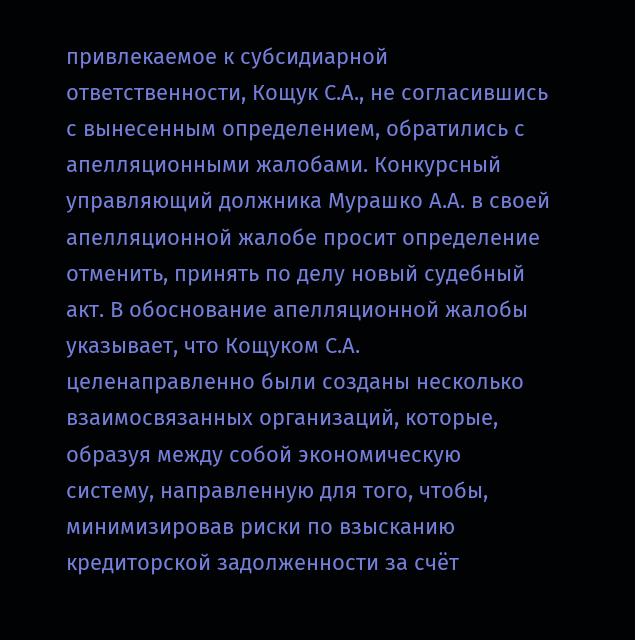привлекаемое к субсидиарной ответственности, Кощук С.А., не согласившись с вынесенным определением, обратились с апелляционными жалобами. Конкурсный управляющий должника Мурашко А.А. в своей апелляционной жалобе просит определение отменить, принять по делу новый судебный акт. В обоснование апелляционной жалобы указывает, что Кощуком С.А. целенаправленно были созданы несколько взаимосвязанных организаций, которые, образуя между собой экономическую систему, направленную для того, чтобы, минимизировав риски по взысканию кредиторской задолженности за счёт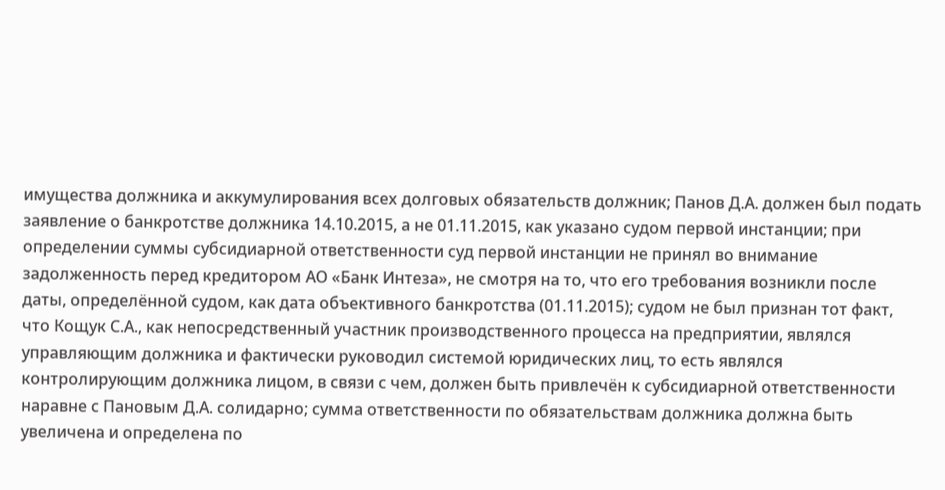имущества должника и аккумулирования всех долговых обязательств должник; Панов Д.А. должен был подать заявление о банкротстве должника 14.10.2015, а не 01.11.2015, как указано судом первой инстанции; при определении суммы субсидиарной ответственности суд первой инстанции не принял во внимание задолженность перед кредитором АО «Банк Интеза», не смотря на то, что его требования возникли после даты, определённой судом, как дата объективного банкротства (01.11.2015); судом не был признан тот факт, что Кощук С.А., как непосредственный участник производственного процесса на предприятии, являлся управляющим должника и фактически руководил системой юридических лиц, то есть являлся контролирующим должника лицом, в связи с чем, должен быть привлечён к субсидиарной ответственности наравне с Пановым Д.А. солидарно; сумма ответственности по обязательствам должника должна быть увеличена и определена по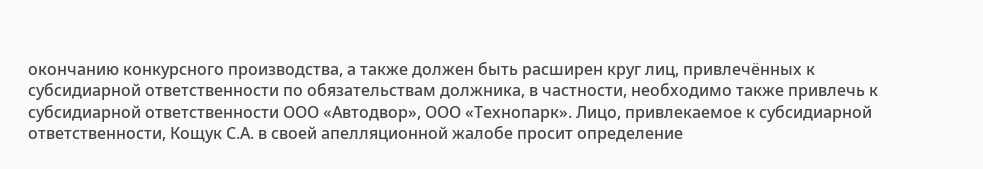окончанию конкурсного производства, а также должен быть расширен круг лиц, привлечённых к субсидиарной ответственности по обязательствам должника, в частности, необходимо также привлечь к субсидиарной ответственности ООО «Автодвор», ООО «Технопарк». Лицо, привлекаемое к субсидиарной ответственности, Кощук С.А. в своей апелляционной жалобе просит определение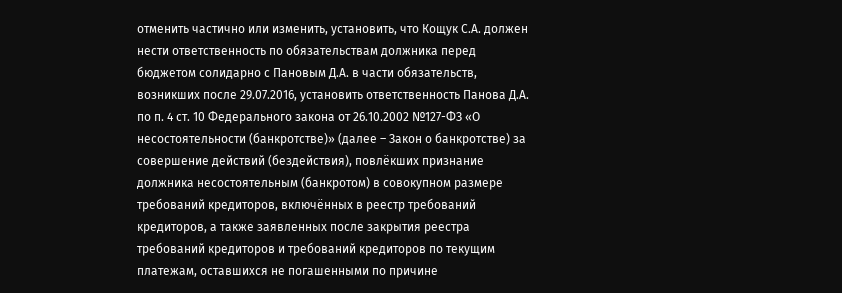отменить частично или изменить, установить, что Кощук С.А. должен нести ответственность по обязательствам должника перед бюджетом солидарно с Пановым Д.А. в части обязательств, возникших после 29.07.2016, установить ответственность Панова Д.А. по п. 4 ст. 10 Федерального закона от 26.10.2002 №127-ФЗ «О несостоятельности (банкротстве)» (далее – Закон о банкротстве) за совершение действий (бездействия), повлёкших признание должника несостоятельным (банкротом) в совокупном размере требований кредиторов, включённых в реестр требований кредиторов, а также заявленных после закрытия реестра требований кредиторов и требований кредиторов по текущим платежам, оставшихся не погашенными по причине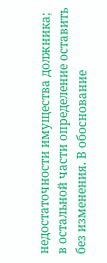недостаточности имущества должника; в остальной части определение оставить без изменения. В обоснование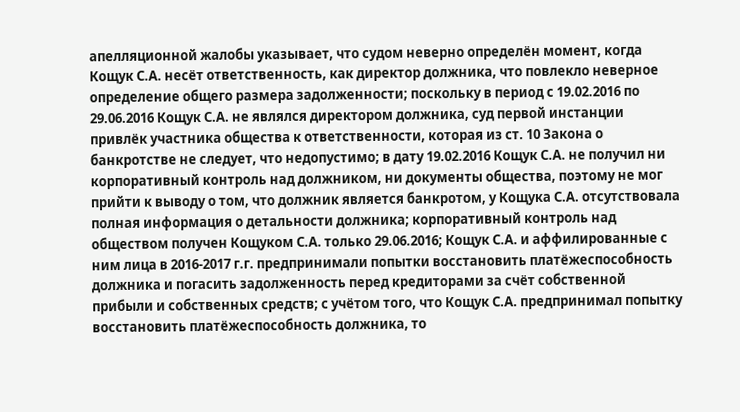апелляционной жалобы указывает, что судом неверно определён момент, когда Кощук С.А. несёт ответственность, как директор должника, что повлекло неверное определение общего размера задолженности; поскольку в период с 19.02.2016 по 29.06.2016 Кощук С.А. не являлся директором должника, суд первой инстанции привлёк участника общества к ответственности, которая из ст. 10 Закона о банкротстве не следует, что недопустимо; в дату 19.02.2016 Кощук С.А. не получил ни корпоративный контроль над должником, ни документы общества, поэтому не мог прийти к выводу о том, что должник является банкротом, у Кощука С.А. отсутствовала полная информация о детальности должника; корпоративный контроль над обществом получен Кощуком С.А. только 29.06.2016; Кощук С.А. и аффилированные с ним лица в 2016-2017 г.г. предпринимали попытки восстановить платёжеспособность должника и погасить задолженность перед кредиторами за счёт собственной прибыли и собственных средств; с учётом того, что Кощук С.А. предпринимал попытку восстановить платёжеспособность должника, то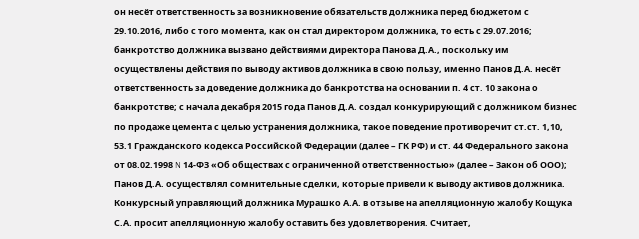он несёт ответственность за возникновение обязательств должника перед бюджетом с 29.10.2016, либо с того момента, как он стал директором должника, то есть с 29.07.2016; банкротство должника вызвано действиями директора Панова Д.А., поскольку им осуществлены действия по выводу активов должника в свою пользу, именно Панов Д.А. несёт ответственность за доведение должника до банкротства на основании п. 4 ст. 10 закона о банкротстве; с начала декабря 2015 года Панов Д.А. создал конкурирующий с должником бизнес по продаже цемента с целью устранения должника, такое поведение противоречит ст.ст. 1,10, 53.1 Гражданского кодекса Российской Федерации (далее – ГК РФ) и ст. 44 Федерального закона от 08.02.1998 N 14-ФЗ «Об обществах с ограниченной ответственностью» (далее – Закон об ООО); Панов Д.А. осуществлял сомнительные сделки, которые привели к выводу активов должника. Конкурсный управляющий должника Мурашко А.А. в отзыве на апелляционную жалобу Кощука С.А. просит апелляционную жалобу оставить без удовлетворения. Считает,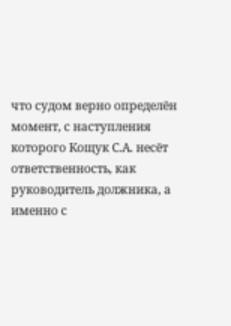что судом верно определён момент, с наступления которого Кощук С.А. несёт ответственность, как руководитель должника, а именно с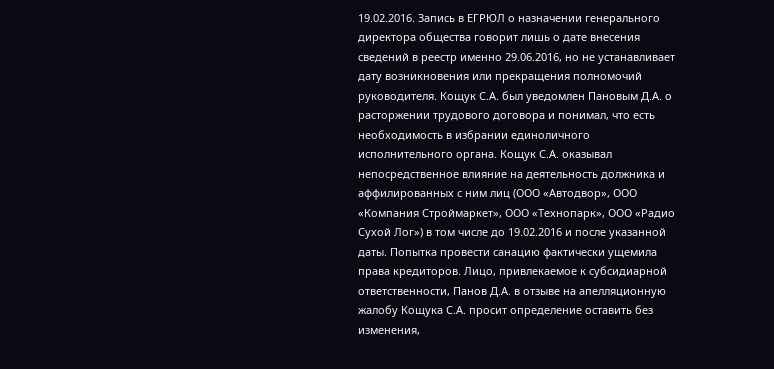19.02.2016. Запись в ЕГРЮЛ о назначении генерального директора общества говорит лишь о дате внесения сведений в реестр именно 29.06.2016, но не устанавливает дату возникновения или прекращения полномочий руководителя. Кощук С.А. был уведомлен Пановым Д.А. о расторжении трудового договора и понимал, что есть необходимость в избрании единоличного исполнительного органа. Кощук С.А. оказывал непосредственное влияние на деятельность должника и аффилированных с ним лиц (ООО «Автодвор», ООО «Компания Строймаркет», ООО «Технопарк», ООО «Радио Сухой Лог») в том числе до 19.02.2016 и после указанной даты. Попытка провести санацию фактически ущемила права кредиторов. Лицо, привлекаемое к субсидиарной ответственности, Панов Д.А. в отзыве на апелляционную жалобу Кощука С.А. просит определение оставить без изменения,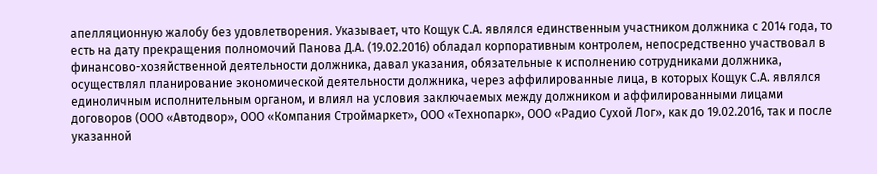апелляционную жалобу без удовлетворения. Указывает, что Кощук С.А. являлся единственным участником должника с 2014 года, то есть на дату прекращения полномочий Панова Д.А. (19.02.2016) обладал корпоративным контролем, непосредственно участвовал в финансово-хозяйственной деятельности должника, давал указания, обязательные к исполнению сотрудниками должника, осуществлял планирование экономической деятельности должника, через аффилированные лица, в которых Кощук С.А. являлся единоличным исполнительным органом, и влиял на условия заключаемых между должником и аффилированными лицами договоров (ООО «Автодвор», ООО «Компания Строймаркет», ООО «Технопарк», ООО «Радио Сухой Лог», как до 19.02.2016, так и после указанной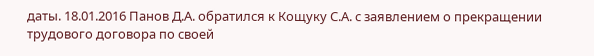даты. 18.01.2016 Панов Д.А. обратился к Кощуку С.А. с заявлением о прекращении трудового договора по своей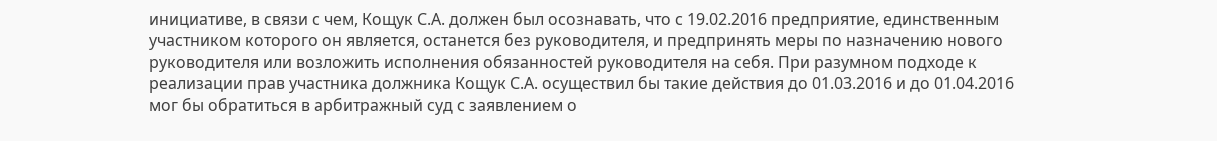инициативе, в связи с чем, Кощук С.А. должен был осознавать, что с 19.02.2016 предприятие, единственным участником которого он является, останется без руководителя, и предпринять меры по назначению нового руководителя или возложить исполнения обязанностей руководителя на себя. При разумном подходе к реализации прав участника должника Кощук С.А. осуществил бы такие действия до 01.03.2016 и до 01.04.2016 мог бы обратиться в арбитражный суд с заявлением о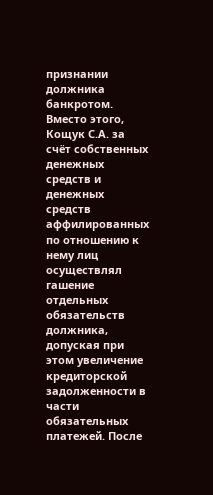признании должника банкротом. Вместо этого, Кощук С.А. за счёт собственных денежных средств и денежных средств аффилированных по отношению к нему лиц осуществлял гашение отдельных обязательств должника, допуская при этом увеличение кредиторской задолженности в части обязательных платежей. После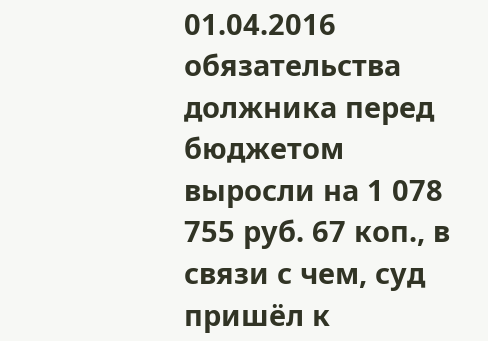01.04.2016 обязательства должника перед бюджетом выросли на 1 078 755 руб. 67 коп., в связи с чем, суд пришёл к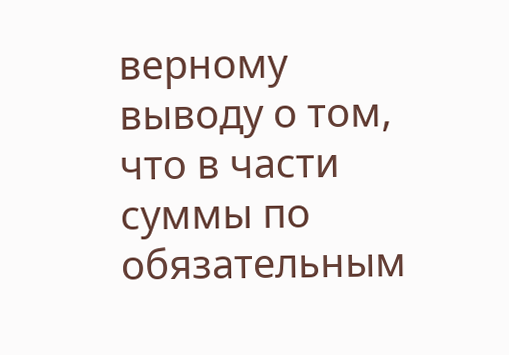верному выводу о том, что в части суммы по обязательным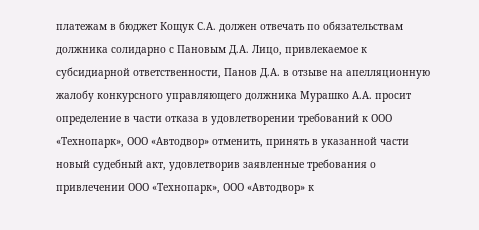платежам в бюджет Кощук С.А. должен отвечать по обязательствам должника солидарно с Пановым Д.А. Лицо, привлекаемое к субсидиарной ответственности, Панов Д.А. в отзыве на апелляционную жалобу конкурсного управляющего должника Мурашко А.А. просит определение в части отказа в удовлетворении требований к ООО «Технопарк», ООО «Автодвор» отменить, принять в указанной части новый судебный акт, удовлетворив заявленные требования о привлечении ООО «Технопарк», ООО «Автодвор» к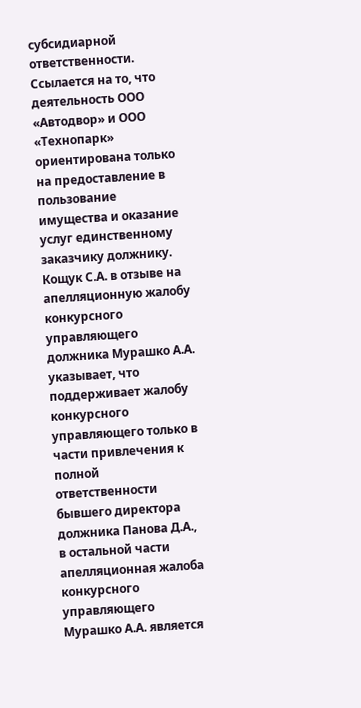субсидиарной ответственности. Ссылается на то, что деятельность ООО «Автодвор» и ООО «Технопарк» ориентирована только на предоставление в пользование имущества и оказание услуг единственному заказчику должнику. Кощук С.А. в отзыве на апелляционную жалобу конкурсного управляющего должника Мурашко А.А. указывает, что поддерживает жалобу конкурсного управляющего только в части привлечения к полной ответственности бывшего директора должника Панова Д.А., в остальной части апелляционная жалоба конкурсного управляющего Мурашко А.А. является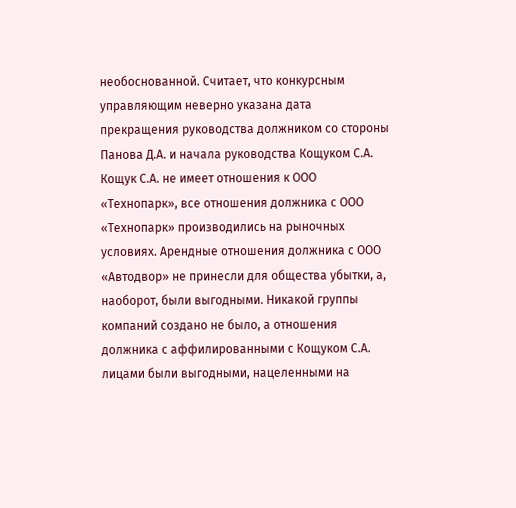необоснованной. Считает, что конкурсным управляющим неверно указана дата прекращения руководства должником со стороны Панова Д.А. и начала руководства Кощуком С.А. Кощук С.А. не имеет отношения к ООО «Технопарк», все отношения должника с ООО «Технопарк» производились на рыночных условиях. Арендные отношения должника с ООО «Автодвор» не принесли для общества убытки, а, наоборот, были выгодными. Никакой группы компаний создано не было, а отношения должника с аффилированными с Кощуком С.А. лицами были выгодными, нацеленными на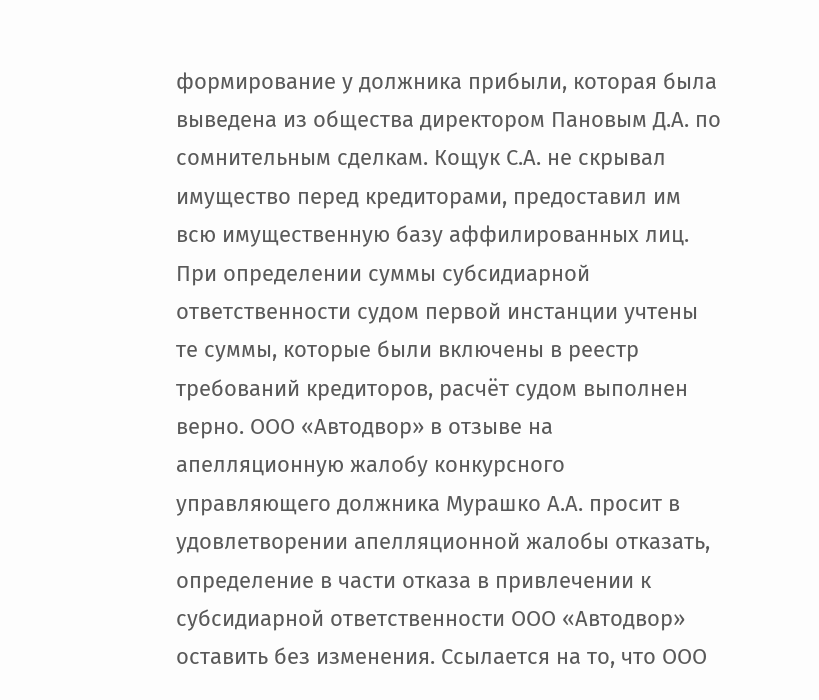формирование у должника прибыли, которая была выведена из общества директором Пановым Д.А. по сомнительным сделкам. Кощук С.А. не скрывал имущество перед кредиторами, предоставил им всю имущественную базу аффилированных лиц. При определении суммы субсидиарной ответственности судом первой инстанции учтены те суммы, которые были включены в реестр требований кредиторов, расчёт судом выполнен верно. ООО «Автодвор» в отзыве на апелляционную жалобу конкурсного управляющего должника Мурашко А.А. просит в удовлетворении апелляционной жалобы отказать, определение в части отказа в привлечении к субсидиарной ответственности ООО «Автодвор» оставить без изменения. Ссылается на то, что ООО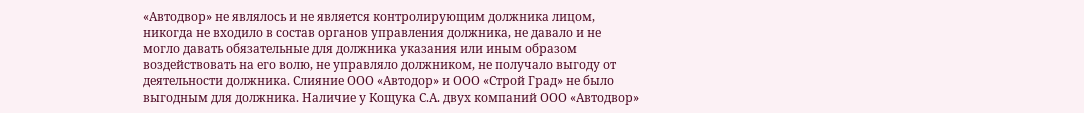«Автодвор» не являлось и не является контролирующим должника лицом, никогда не входило в состав органов управления должника, не давало и не могло давать обязательные для должника указания или иным образом воздействовать на его волю, не управляло должником, не получало выгоду от деятельности должника. Слияние ООО «Автодор» и ООО «Строй Град» не было выгодным для должника. Наличие у Кощука С.А. двух компаний ООО «Автодвор»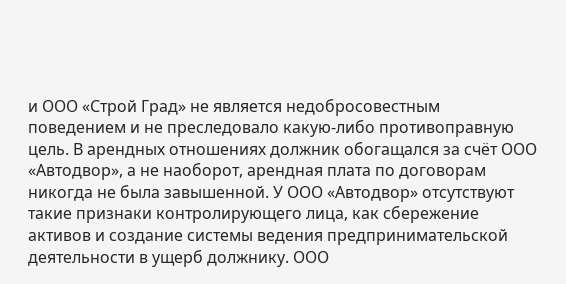и ООО «Строй Град» не является недобросовестным поведением и не преследовало какую-либо противоправную цель. В арендных отношениях должник обогащался за счёт ООО «Автодвор», а не наоборот, арендная плата по договорам никогда не была завышенной. У ООО «Автодвор» отсутствуют такие признаки контролирующего лица, как сбережение активов и создание системы ведения предпринимательской деятельности в ущерб должнику. ООО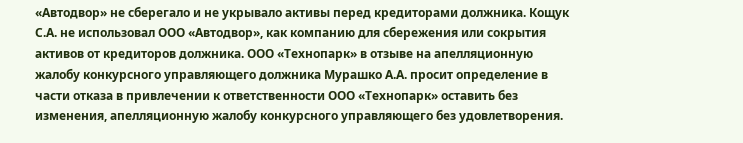«Автодвор» не сберегало и не укрывало активы перед кредиторами должника. Кощук С.А. не использовал ООО «Автодвор», как компанию для сбережения или сокрытия активов от кредиторов должника. ООО «Технопарк» в отзыве на апелляционную жалобу конкурсного управляющего должника Мурашко А.А. просит определение в части отказа в привлечении к ответственности ООО «Технопарк» оставить без изменения, апелляционную жалобу конкурсного управляющего без удовлетворения.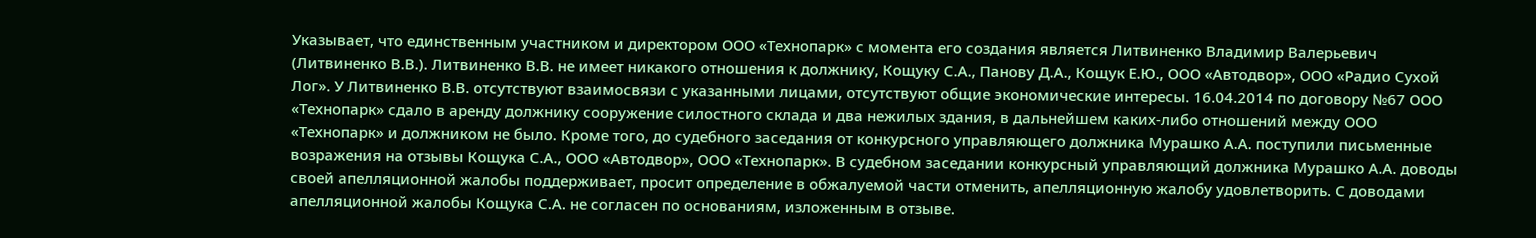Указывает, что единственным участником и директором ООО «Технопарк» с момента его создания является Литвиненко Владимир Валерьевич (Литвиненко В.В.). Литвиненко В.В. не имеет никакого отношения к должнику, Кощуку С.А., Панову Д.А., Кощук Е.Ю., ООО «Автодвор», ООО «Радио Сухой Лог». У Литвиненко В.В. отсутствуют взаимосвязи с указанными лицами, отсутствуют общие экономические интересы. 16.04.2014 по договору №67 ООО «Технопарк» сдало в аренду должнику сооружение силостного склада и два нежилых здания, в дальнейшем каких-либо отношений между ООО «Технопарк» и должником не было. Кроме того, до судебного заседания от конкурсного управляющего должника Мурашко А.А. поступили письменные возражения на отзывы Кощука С.А., ООО «Автодвор», ООО «Технопарк». В судебном заседании конкурсный управляющий должника Мурашко А.А. доводы своей апелляционной жалобы поддерживает, просит определение в обжалуемой части отменить, апелляционную жалобу удовлетворить. С доводами апелляционной жалобы Кощука С.А. не согласен по основаниям, изложенным в отзыве.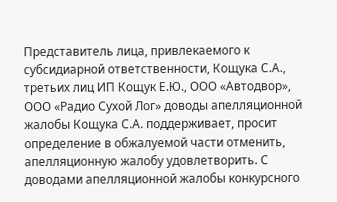Представитель лица, привлекаемого к субсидиарной ответственности, Кощука С.А., третьих лиц ИП Кощук Е.Ю., ООО «Автодвор», ООО «Радио Сухой Лог» доводы апелляционной жалобы Кощука С.А. поддерживает, просит определение в обжалуемой части отменить, апелляционную жалобу удовлетворить. С доводами апелляционной жалобы конкурсного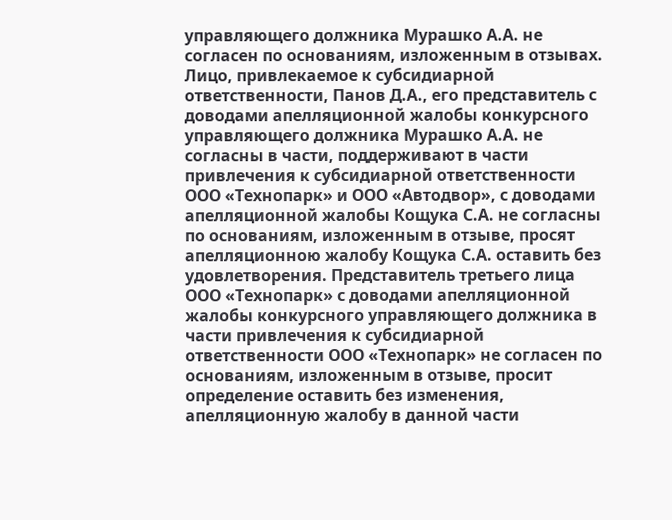управляющего должника Мурашко А.А. не согласен по основаниям, изложенным в отзывах. Лицо, привлекаемое к субсидиарной ответственности, Панов Д.А., его представитель с доводами апелляционной жалобы конкурсного управляющего должника Мурашко А.А. не согласны в части, поддерживают в части привлечения к субсидиарной ответственности ООО «Технопарк» и ООО «Автодвор», с доводами апелляционной жалобы Кощука С.А. не согласны по основаниям, изложенным в отзыве, просят апелляционною жалобу Кощука С.А. оставить без удовлетворения. Представитель третьего лица ООО «Технопарк» с доводами апелляционной жалобы конкурсного управляющего должника в части привлечения к субсидиарной ответственности ООО «Технопарк» не согласен по основаниям, изложенным в отзыве, просит определение оставить без изменения, апелляционную жалобу в данной части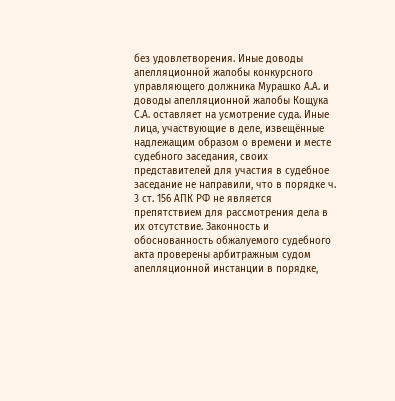без удовлетворения. Иные доводы апелляционной жалобы конкурсного управляющего должника Мурашко А.А. и доводы апелляционной жалобы Кощука С.А. оставляет на усмотрение суда. Иные лица, участвующие в деле, извещённые надлежащим образом о времени и месте судебного заседания, своих представителей для участия в судебное заседание не направили, что в порядке ч. 3 ст. 156 АПК РФ не является препятствием для рассмотрения дела в их отсутствие. Законность и обоснованность обжалуемого судебного акта проверены арбитражным судом апелляционной инстанции в порядке,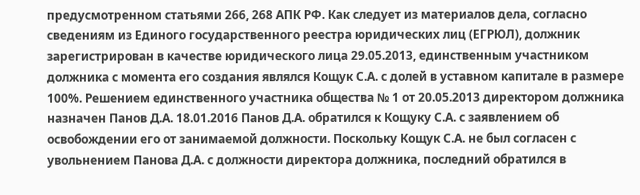предусмотренном статьями 266, 268 АПК РФ. Как следует из материалов дела, согласно сведениям из Единого государственного реестра юридических лиц (ЕГРЮЛ), должник зарегистрирован в качестве юридического лица 29.05.2013, единственным участником должника с момента его создания являлся Кощук С.А. с долей в уставном капитале в размере 100%. Решением единственного участника общества № 1 от 20.05.2013 директором должника назначен Панов Д.А. 18.01.2016 Панов Д.А. обратился к Кощуку С.А. с заявлением об освобождении его от занимаемой должности. Поскольку Кощук С.А. не был согласен с увольнением Панова Д.А. с должности директора должника, последний обратился в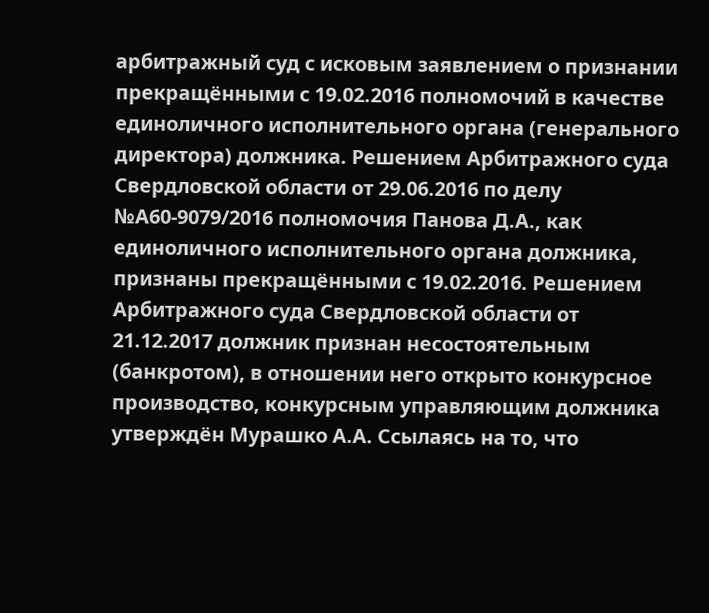арбитражный суд с исковым заявлением о признании прекращёнными с 19.02.2016 полномочий в качестве единоличного исполнительного органа (генерального директора) должника. Решением Арбитражного суда Свердловской области от 29.06.2016 по делу №А60-9079/2016 полномочия Панова Д.А., как единоличного исполнительного органа должника, признаны прекращёнными с 19.02.2016. Решением Арбитражного суда Свердловской области от 21.12.2017 должник признан несостоятельным (банкротом), в отношении него открыто конкурсное производство, конкурсным управляющим должника утверждён Мурашко А.А. Ссылаясь на то, что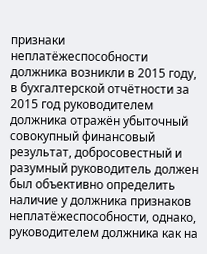признаки неплатёжеспособности должника возникли в 2015 году, в бухгалтерской отчётности за 2015 год руководителем должника отражён убыточный совокупный финансовый результат, добросовестный и разумный руководитель должен был объективно определить наличие у должника признаков неплатёжеспособности, однако, руководителем должника как на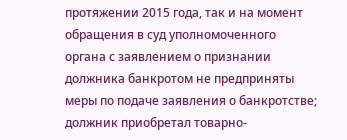протяжении 2015 года, так и на момент обращения в суд уполномоченного органа с заявлением о признании должника банкротом не предприняты меры по подаче заявления о банкротстве; должник приобретал товарно-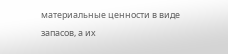материальные ценности в виде запасов, а их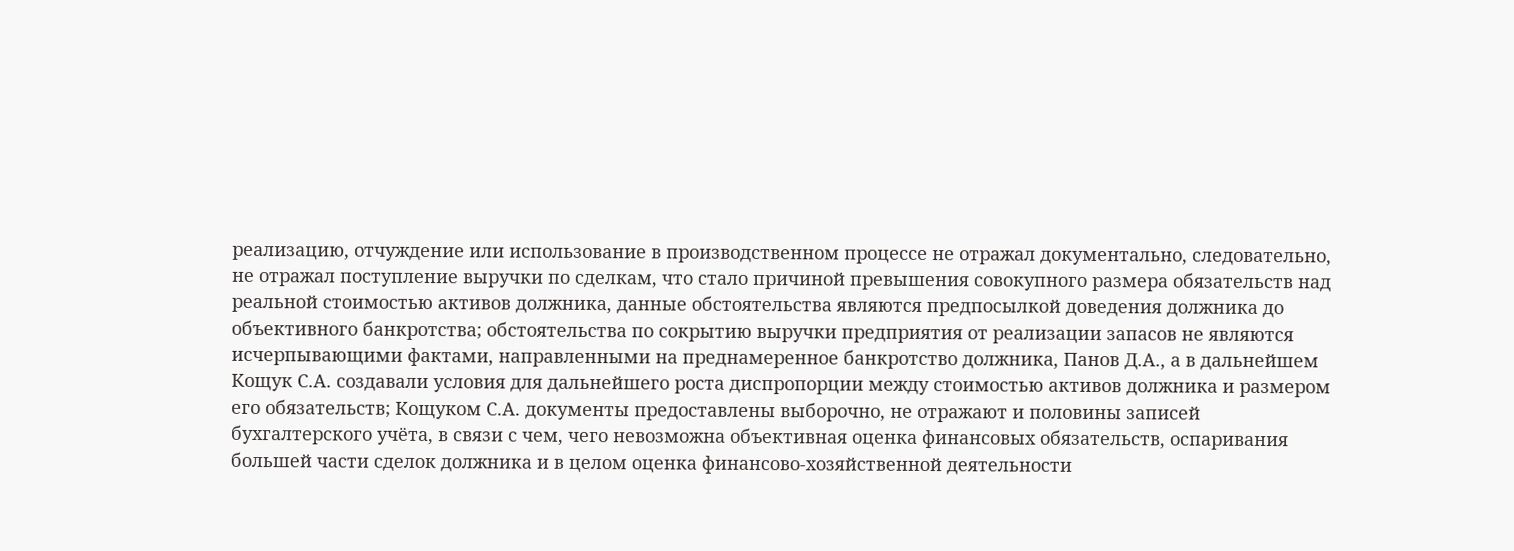реализацию, отчуждение или использование в производственном процессе не отражал документально, следовательно, не отражал поступление выручки по сделкам, что стало причиной превышения совокупного размера обязательств над реальной стоимостью активов должника, данные обстоятельства являются предпосылкой доведения должника до объективного банкротства; обстоятельства по сокрытию выручки предприятия от реализации запасов не являются исчерпывающими фактами, направленными на преднамеренное банкротство должника, Панов Д.А., а в дальнейшем Кощук С.А. создавали условия для дальнейшего роста диспропорции между стоимостью активов должника и размером его обязательств; Кощуком С.А. документы предоставлены выборочно, не отражают и половины записей бухгалтерского учёта, в связи с чем, чего невозможна объективная оценка финансовых обязательств, оспаривания большей части сделок должника и в целом оценка финансово-хозяйственной деятельности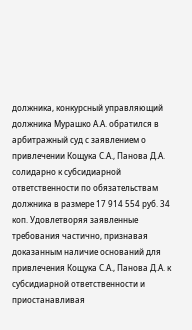должника, конкурсный управляющий должника Мурашко А.А. обратился в арбитражный суд с заявлением о привлечении Кощука С.А., Панова Д.А. солидарно к субсидиарной ответственности по обязательствам должника в размере 17 914 554 руб. 34 коп. Удовлетворяя заявленные требования частично, признавая доказанным наличие оснований для привлечения Кощука С.А., Панова Д.А. к субсидиарной ответственности и приостанавливая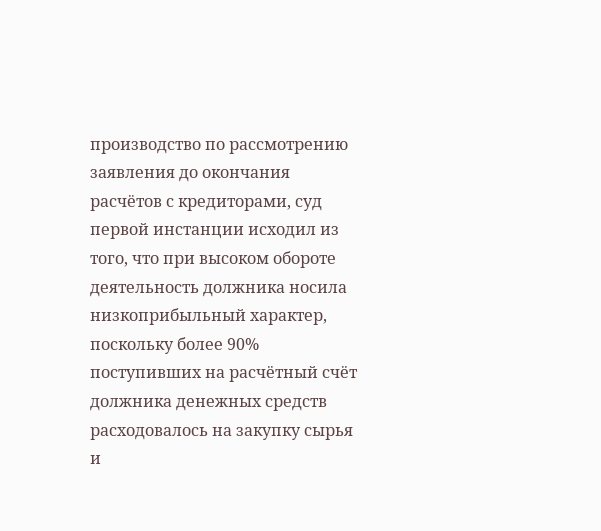производство по рассмотрению заявления до окончания расчётов с кредиторами, суд первой инстанции исходил из того, что при высоком обороте деятельность должника носила низкоприбыльный характер, поскольку более 90% поступивших на расчётный счёт должника денежных средств расходовалось на закупку сырья и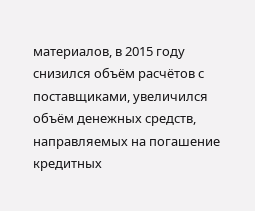материалов, в 2015 году снизился объём расчётов с поставщиками, увеличился объём денежных средств, направляемых на погашение кредитных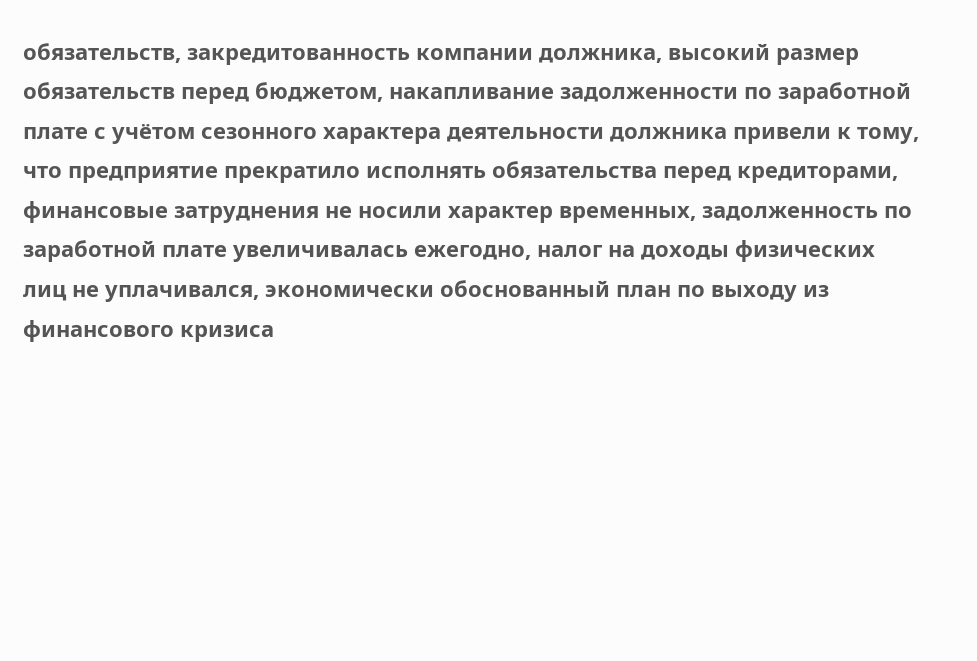обязательств, закредитованность компании должника, высокий размер обязательств перед бюджетом, накапливание задолженности по заработной плате с учётом сезонного характера деятельности должника привели к тому, что предприятие прекратило исполнять обязательства перед кредиторами, финансовые затруднения не носили характер временных, задолженность по заработной плате увеличивалась ежегодно, налог на доходы физических лиц не уплачивался, экономически обоснованный план по выходу из финансового кризиса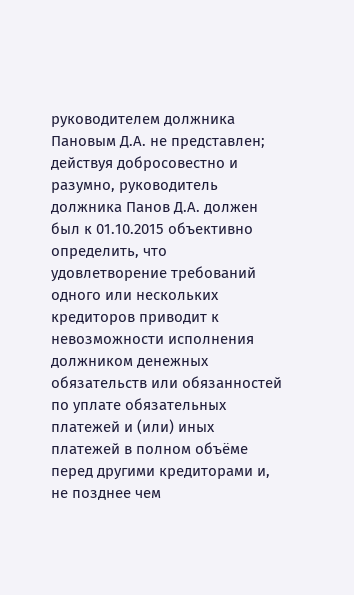руководителем должника Пановым Д.А. не представлен; действуя добросовестно и разумно, руководитель должника Панов Д.А. должен был к 01.10.2015 объективно определить, что удовлетворение требований одного или нескольких кредиторов приводит к невозможности исполнения должником денежных обязательств или обязанностей по уплате обязательных платежей и (или) иных платежей в полном объёме перед другими кредиторами и, не позднее чем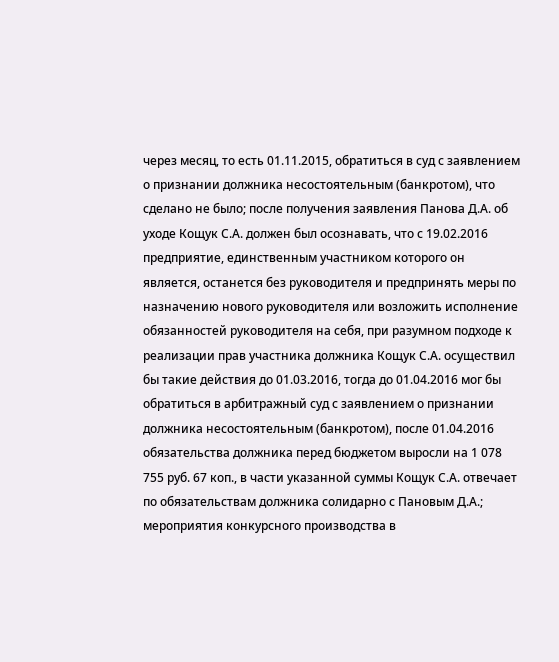через месяц, то есть 01.11.2015, обратиться в суд с заявлением о признании должника несостоятельным (банкротом), что сделано не было; после получения заявления Панова Д.А. об уходе Кощук С.А. должен был осознавать, что с 19.02.2016 предприятие, единственным участником которого он является, останется без руководителя и предпринять меры по назначению нового руководителя или возложить исполнение обязанностей руководителя на себя, при разумном подходе к реализации прав участника должника Кощук С.А. осуществил бы такие действия до 01.03.2016, тогда до 01.04.2016 мог бы обратиться в арбитражный суд с заявлением о признании должника несостоятельным (банкротом), после 01.04.2016 обязательства должника перед бюджетом выросли на 1 078 755 руб. 67 коп., в части указанной суммы Кощук С.А. отвечает по обязательствам должника солидарно с Пановым Д.А.; мероприятия конкурсного производства в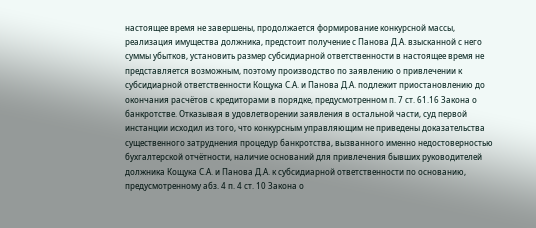настоящее время не завершены, продолжается формирование конкурсной массы, реализация имущества должника, предстоит получение с Панова Д.А. взысканной с него суммы убытков, установить размер субсидиарной ответственности в настоящее время не представляется возможным, поэтому производство по заявлению о привлечении к субсидиарной ответственности Кощука С.А. и Панова Д.А. подлежит приостановлению до окончания расчётов с кредиторами в порядке, предусмотренном п. 7 ст. 61.16 Закона о банкротстве. Отказывая в удовлетворении заявления в остальной части, суд первой инстанции исходил из того, что конкурсным управляющим не приведены доказательства существенного затруднения процедур банкротства, вызванного именно недостоверностью бухгалтерской отчётности, наличие оснований для привлечения бывших руководителей должника Кощука С.А. и Панова Д.А. к субсидиарной ответственности по основанию, предусмотренному абз. 4 п. 4 ст. 10 Закона о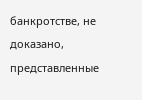банкротстве, не доказано, представленные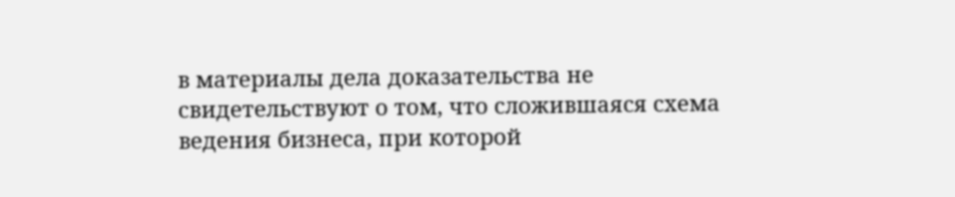в материалы дела доказательства не свидетельствуют о том, что сложившаяся схема ведения бизнеса, при которой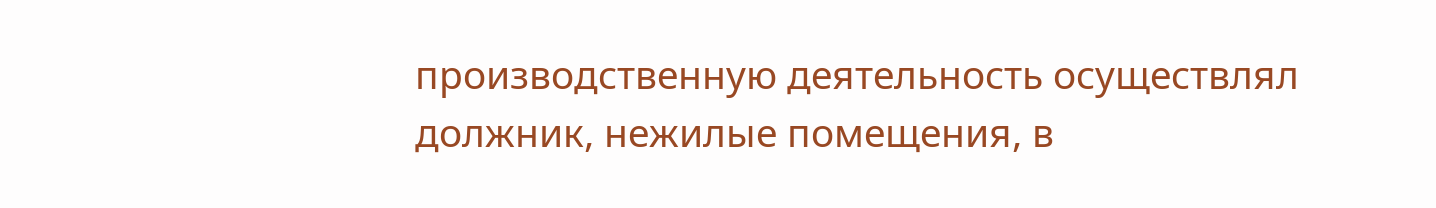производственную деятельность осуществлял должник, нежилые помещения, в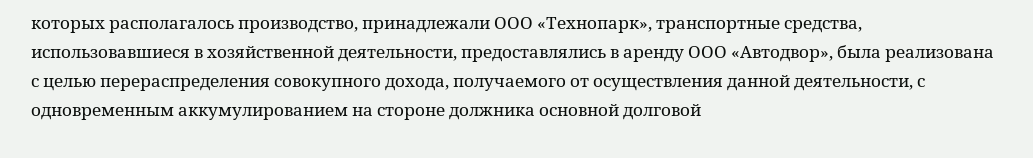которых располагалось производство, принадлежали ООО «Технопарк», транспортные средства, использовавшиеся в хозяйственной деятельности, предоставлялись в аренду ООО «Автодвор», была реализована с целью перераспределения совокупного дохода, получаемого от осуществления данной деятельности, с одновременным аккумулированием на стороне должника основной долговой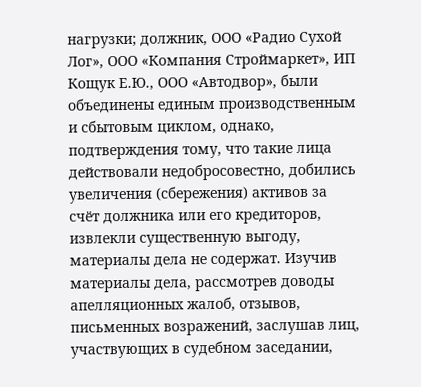нагрузки; должник, ООО «Радио Сухой Лог», ООО «Компания Строймаркет», ИП Кощук Е.Ю., ООО «Автодвор», были объединены единым производственным и сбытовым циклом, однако, подтверждения тому, что такие лица действовали недобросовестно, добились увеличения (сбережения) активов за счёт должника или его кредиторов, извлекли существенную выгоду, материалы дела не содержат. Изучив материалы дела, рассмотрев доводы апелляционных жалоб, отзывов, письменных возражений, заслушав лиц, участвующих в судебном заседании,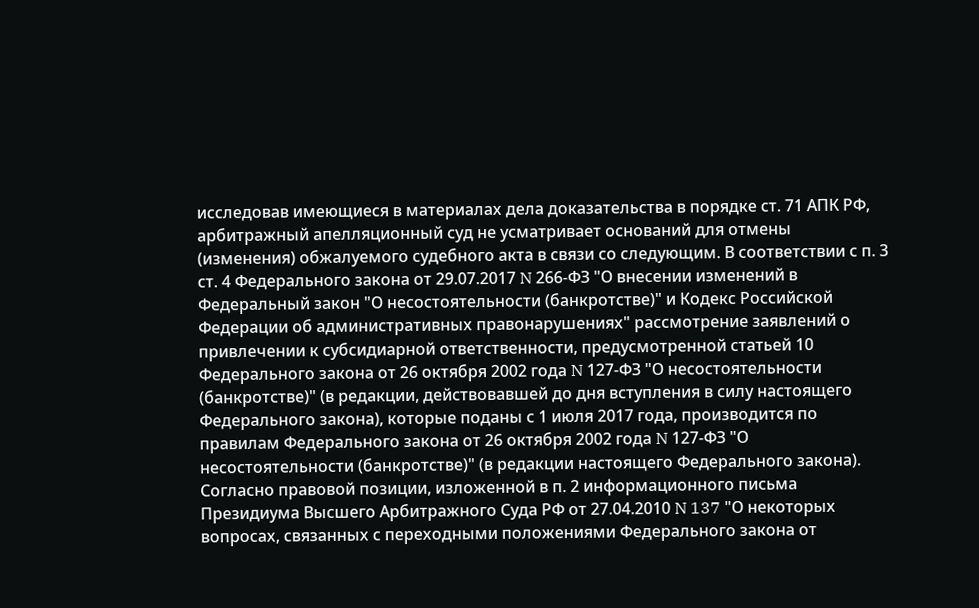исследовав имеющиеся в материалах дела доказательства в порядке ст. 71 АПК РФ, арбитражный апелляционный суд не усматривает оснований для отмены (изменения) обжалуемого судебного акта в связи со следующим. В соответствии с п. 3 ст. 4 Федерального закона от 29.07.2017 N 266-ФЗ "О внесении изменений в Федеральный закон "О несостоятельности (банкротстве)" и Кодекс Российской Федерации об административных правонарушениях" рассмотрение заявлений о привлечении к субсидиарной ответственности, предусмотренной статьей 10 Федерального закона от 26 октября 2002 года N 127-ФЗ "О несостоятельности (банкротстве)" (в редакции, действовавшей до дня вступления в силу настоящего Федерального закона), которые поданы с 1 июля 2017 года, производится по правилам Федерального закона от 26 октября 2002 года N 127-ФЗ "О несостоятельности (банкротстве)" (в редакции настоящего Федерального закона). Согласно правовой позиции, изложенной в п. 2 информационного письма Президиума Высшего Арбитражного Суда РФ от 27.04.2010 N 137 "О некоторых вопросах, связанных с переходными положениями Федерального закона от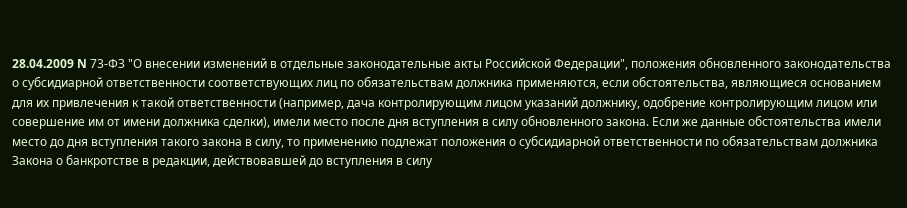28.04.2009 N 73-ФЗ "О внесении изменений в отдельные законодательные акты Российской Федерации", положения обновленного законодательства о субсидиарной ответственности соответствующих лиц по обязательствам должника применяются, если обстоятельства, являющиеся основанием для их привлечения к такой ответственности (например, дача контролирующим лицом указаний должнику, одобрение контролирующим лицом или совершение им от имени должника сделки), имели место после дня вступления в силу обновленного закона. Если же данные обстоятельства имели место до дня вступления такого закона в силу, то применению подлежат положения о субсидиарной ответственности по обязательствам должника Закона о банкротстве в редакции, действовавшей до вступления в силу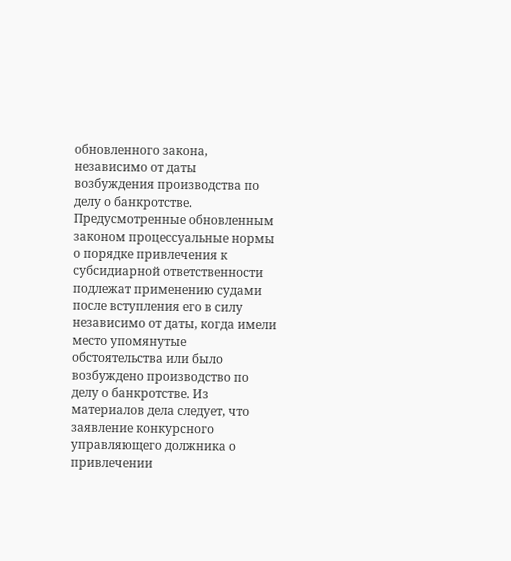обновленного закона, независимо от даты возбуждения производства по делу о банкротстве. Предусмотренные обновленным законом процессуальные нормы о порядке привлечения к субсидиарной ответственности подлежат применению судами после вступления его в силу независимо от даты, когда имели место упомянутые обстоятельства или было возбуждено производство по делу о банкротстве. Из материалов дела следует, что заявление конкурсного управляющего должника о привлечении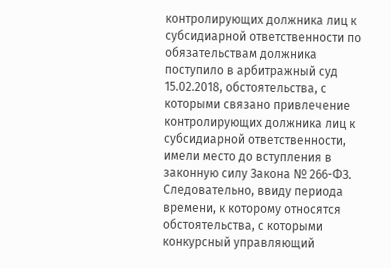контролирующих должника лиц к субсидиарной ответственности по обязательствам должника поступило в арбитражный суд 15.02.2018, обстоятельства, с которыми связано привлечение контролирующих должника лиц к субсидиарной ответственности, имели место до вступления в законную силу Закона № 266-ФЗ. Следовательно, ввиду периода времени, к которому относятся обстоятельства, с которыми конкурсный управляющий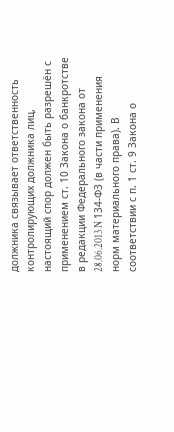должника связывает ответственность контролирующих должника лиц, настоящий спор должен быть разрешён с применением ст. 10 Закона о банкротстве в редакции Федерального закона от 28.06.2013 N 134-ФЗ (в части применения норм материального права). В соответствии с п. 1 ст. 9 Закона о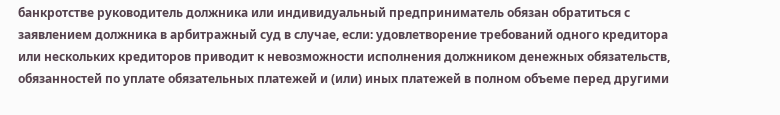банкротстве руководитель должника или индивидуальный предприниматель обязан обратиться с заявлением должника в арбитражный суд в случае, если: удовлетворение требований одного кредитора или нескольких кредиторов приводит к невозможности исполнения должником денежных обязательств, обязанностей по уплате обязательных платежей и (или) иных платежей в полном объеме перед другими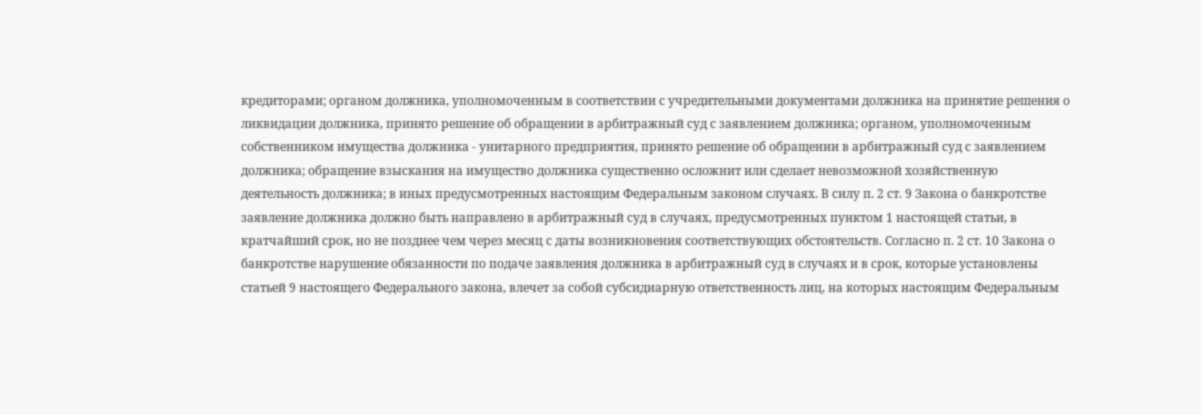кредиторами; органом должника, уполномоченным в соответствии с учредительными документами должника на принятие решения о ликвидации должника, принято решение об обращении в арбитражный суд с заявлением должника; органом, уполномоченным собственником имущества должника - унитарного предприятия, принято решение об обращении в арбитражный суд с заявлением должника; обращение взыскания на имущество должника существенно осложнит или сделает невозможной хозяйственную деятельность должника; в иных предусмотренных настоящим Федеральным законом случаях. В силу п. 2 ст. 9 Закона о банкротстве заявление должника должно быть направлено в арбитражный суд в случаях, предусмотренных пунктом 1 настоящей статьи, в кратчайший срок, но не позднее чем через месяц с даты возникновения соответствующих обстоятельств. Согласно п. 2 ст. 10 Закона о банкротстве нарушение обязанности по подаче заявления должника в арбитражный суд в случаях и в срок, которые установлены статьей 9 настоящего Федерального закона, влечет за собой субсидиарную ответственность лиц, на которых настоящим Федеральным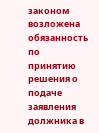законом возложена обязанность по принятию решения о подаче заявления должника в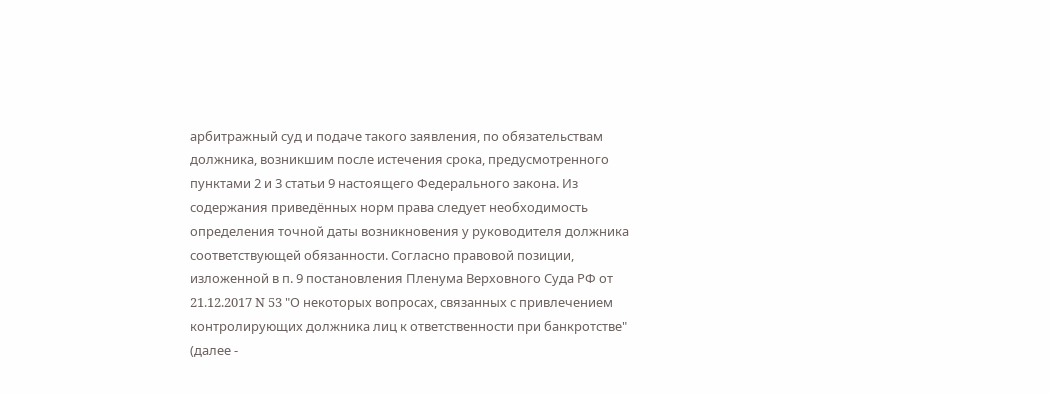арбитражный суд и подаче такого заявления, по обязательствам должника, возникшим после истечения срока, предусмотренного пунктами 2 и 3 статьи 9 настоящего Федерального закона. Из содержания приведённых норм права следует необходимость определения точной даты возникновения у руководителя должника соответствующей обязанности. Согласно правовой позиции, изложенной в п. 9 постановления Пленума Верховного Суда РФ от 21.12.2017 N 53 "О некоторых вопросах, связанных с привлечением контролирующих должника лиц к ответственности при банкротстве" (далее -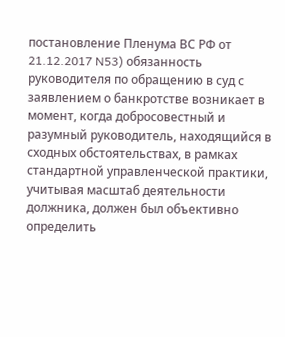постановление Пленума ВС РФ от 21.12.2017 N53) обязанность руководителя по обращению в суд с заявлением о банкротстве возникает в момент, когда добросовестный и разумный руководитель, находящийся в сходных обстоятельствах, в рамках стандартной управленческой практики, учитывая масштаб деятельности должника, должен был объективно определить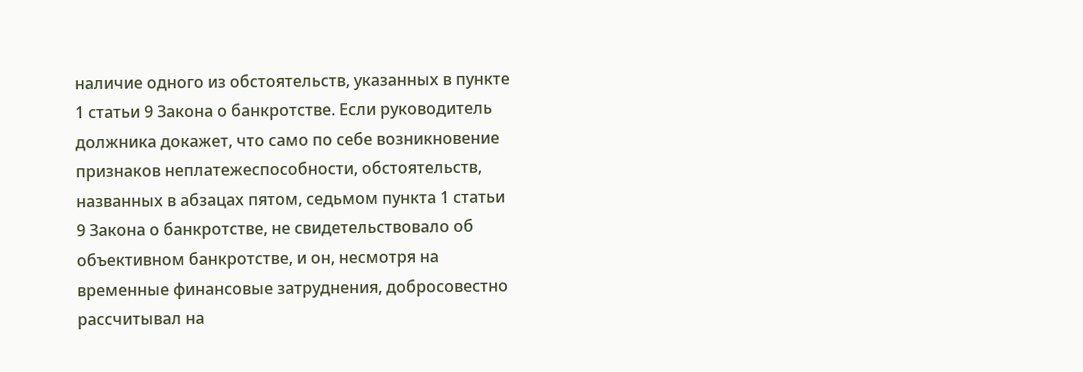наличие одного из обстоятельств, указанных в пункте 1 статьи 9 Закона о банкротстве. Если руководитель должника докажет, что само по себе возникновение признаков неплатежеспособности, обстоятельств, названных в абзацах пятом, седьмом пункта 1 статьи 9 Закона о банкротстве, не свидетельствовало об объективном банкротстве, и он, несмотря на временные финансовые затруднения, добросовестно рассчитывал на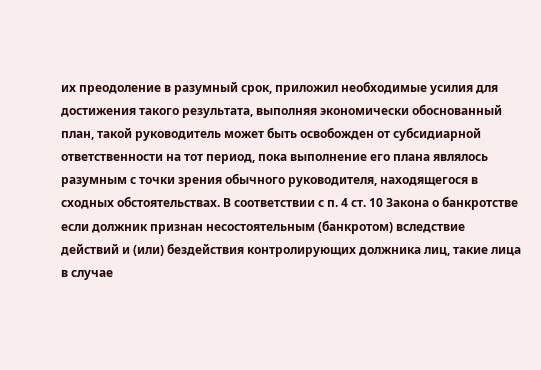их преодоление в разумный срок, приложил необходимые усилия для достижения такого результата, выполняя экономически обоснованный план, такой руководитель может быть освобожден от субсидиарной ответственности на тот период, пока выполнение его плана являлось разумным с точки зрения обычного руководителя, находящегося в сходных обстоятельствах. В соответствии с п. 4 ст. 10 Закона о банкротстве если должник признан несостоятельным (банкротом) вследствие действий и (или) бездействия контролирующих должника лиц, такие лица в случае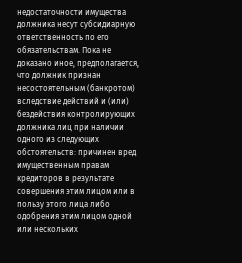недостаточности имущества должника несут субсидиарную ответственность по его обязательствам. Пока не доказано иное, предполагается, что должник признан несостоятельным (банкротом) вследствие действий и (или) бездействия контролирующих должника лиц при наличии одного из следующих обстоятельств: причинен вред имущественным правам кредиторов в результате совершения этим лицом или в пользу этого лица либо одобрения этим лицом одной или нескольких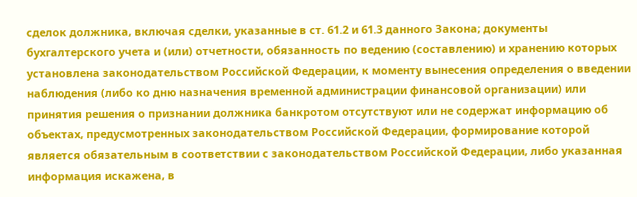сделок должника, включая сделки, указанные в ст. 61.2 и 61.3 данного Закона; документы бухгалтерского учета и (или) отчетности, обязанность по ведению (составлению) и хранению которых установлена законодательством Российской Федерации, к моменту вынесения определения о введении наблюдения (либо ко дню назначения временной администрации финансовой организации) или принятия решения о признании должника банкротом отсутствуют или не содержат информацию об объектах, предусмотренных законодательством Российской Федерации, формирование которой является обязательным в соответствии с законодательством Российской Федерации, либо указанная информация искажена, в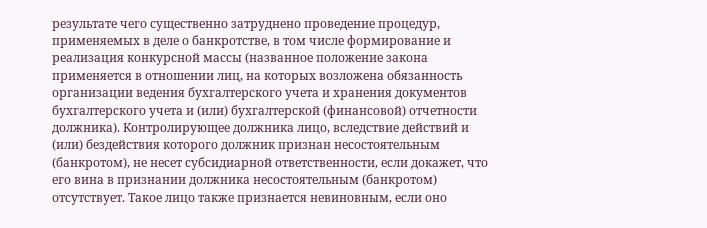результате чего существенно затруднено проведение процедур, применяемых в деле о банкротстве, в том числе формирование и реализация конкурсной массы (названное положение закона применяется в отношении лиц, на которых возложена обязанность организации ведения бухгалтерского учета и хранения документов бухгалтерского учета и (или) бухгалтерской (финансовой) отчетности должника). Контролирующее должника лицо, вследствие действий и (или) бездействия которого должник признан несостоятельным (банкротом), не несет субсидиарной ответственности, если докажет, что его вина в признании должника несостоятельным (банкротом) отсутствует. Такое лицо также признается невиновным, если оно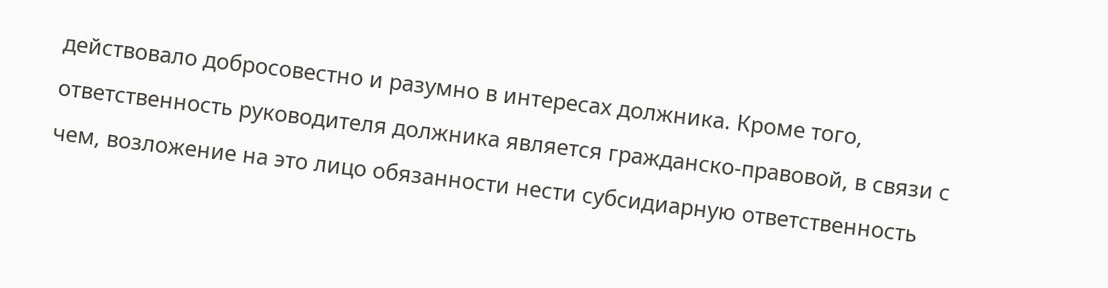действовало добросовестно и разумно в интересах должника. Кроме того, ответственность руководителя должника является гражданско-правовой, в связи с чем, возложение на это лицо обязанности нести субсидиарную ответственность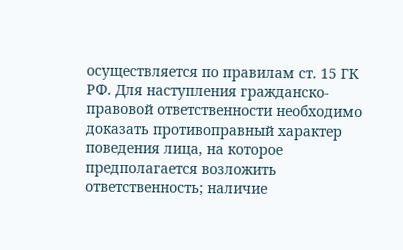осуществляется по правилам ст. 15 ГК РФ. Для наступления гражданско-правовой ответственности необходимо доказать противоправный характер поведения лица, на которое предполагается возложить ответственность; наличие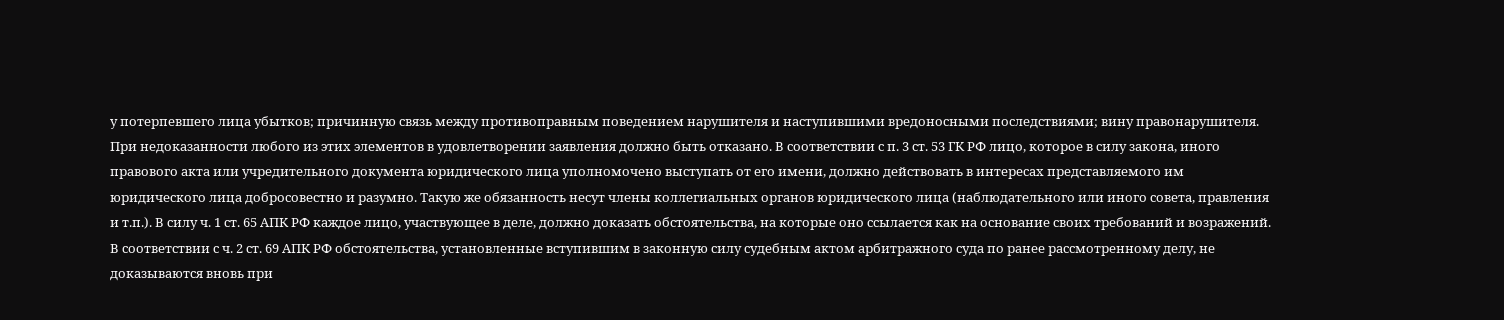у потерпевшего лица убытков; причинную связь между противоправным поведением нарушителя и наступившими вредоносными последствиями; вину правонарушителя. При недоказанности любого из этих элементов в удовлетворении заявления должно быть отказано. В соответствии с п. 3 ст. 53 ГК РФ лицо, которое в силу закона, иного правового акта или учредительного документа юридического лица уполномочено выступать от его имени, должно действовать в интересах представляемого им юридического лица добросовестно и разумно. Такую же обязанность несут члены коллегиальных органов юридического лица (наблюдательного или иного совета, правления и т.п.). В силу ч. 1 ст. 65 АПК РФ каждое лицо, участвующее в деле, должно доказать обстоятельства, на которые оно ссылается как на основание своих требований и возражений. В соответствии с ч. 2 ст. 69 АПК РФ обстоятельства, установленные вступившим в законную силу судебным актом арбитражного суда по ранее рассмотренному делу, не доказываются вновь при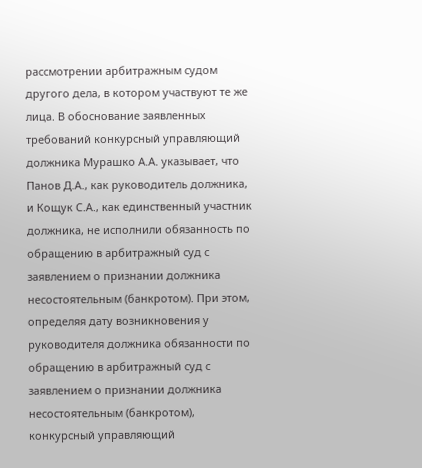рассмотрении арбитражным судом другого дела, в котором участвуют те же лица. В обоснование заявленных требований конкурсный управляющий должника Мурашко А.А. указывает, что Панов Д.А., как руководитель должника, и Кощук С.А., как единственный участник должника, не исполнили обязанность по обращению в арбитражный суд с заявлением о признании должника несостоятельным (банкротом). При этом, определяя дату возникновения у руководителя должника обязанности по обращению в арбитражный суд с заявлением о признании должника несостоятельным (банкротом), конкурсный управляющий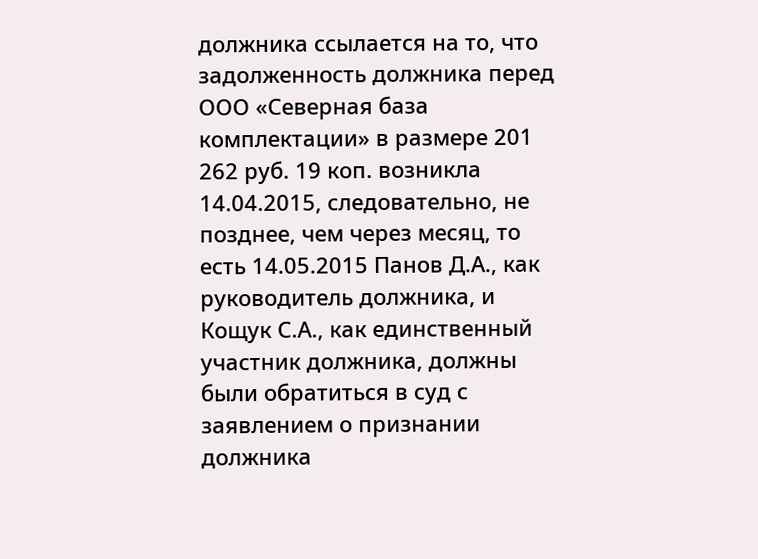должника ссылается на то, что задолженность должника перед ООО «Северная база комплектации» в размере 201 262 руб. 19 коп. возникла 14.04.2015, следовательно, не позднее, чем через месяц, то есть 14.05.2015 Панов Д.А., как руководитель должника, и Кощук С.А., как единственный участник должника, должны были обратиться в суд с заявлением о признании должника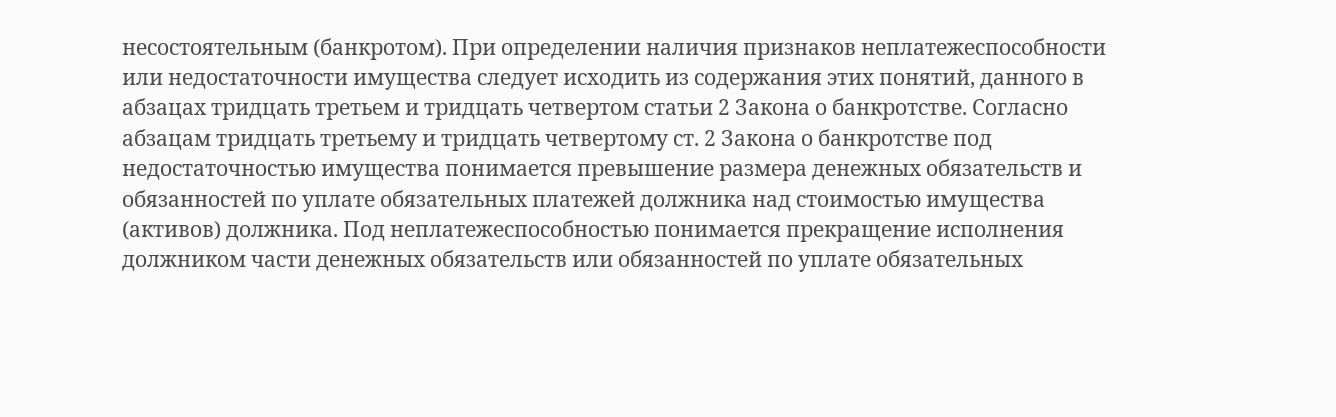несостоятельным (банкротом). При определении наличия признаков неплатежеспособности или недостаточности имущества следует исходить из содержания этих понятий, данного в абзацах тридцать третьем и тридцать четвертом статьи 2 Закона о банкротстве. Согласно абзацам тридцать третьему и тридцать четвертому ст. 2 Закона о банкротстве под недостаточностью имущества понимается превышение размера денежных обязательств и обязанностей по уплате обязательных платежей должника над стоимостью имущества (активов) должника. Под неплатежеспособностью понимается прекращение исполнения должником части денежных обязательств или обязанностей по уплате обязательных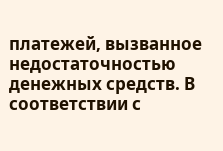платежей, вызванное недостаточностью денежных средств. В соответствии с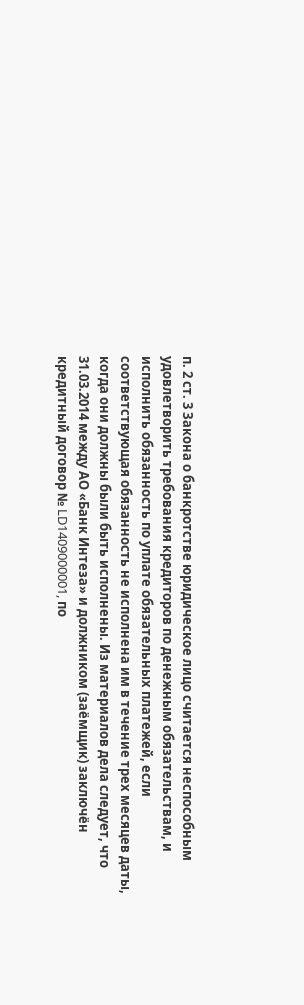п. 2 ст. 3 Закона о банкротстве юридическое лицо считается неспособным удовлетворить требования кредиторов по денежным обязательствам, и исполнить обязанность по уплате обязательных платежей, если соответствующая обязанность не исполнена им в течение трех месяцев даты, когда они должны были быть исполнены. Из материалов дела следует, что 31.03.2014 между АО «Банк Интеза» и должником (заёмщик) заключён кредитный договор № LD1409000001, по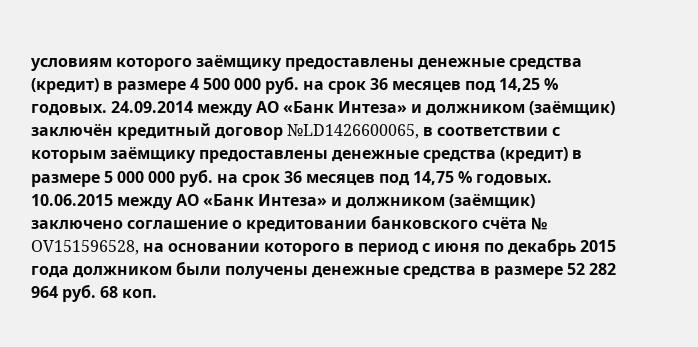условиям которого заёмщику предоставлены денежные средства (кредит) в размере 4 500 000 руб. на срок 36 месяцев под 14,25 % годовых. 24.09.2014 между АО «Банк Интеза» и должником (заёмщик) заключён кредитный договор №LD1426600065, в соответствии с которым заёмщику предоставлены денежные средства (кредит) в размере 5 000 000 руб. на срок 36 месяцев под 14,75 % годовых. 10.06.2015 между АО «Банк Интеза» и должником (заёмщик) заключено соглашение о кредитовании банковского счёта № OV151596528, на основании которого в период с июня по декабрь 2015 года должником были получены денежные средства в размере 52 282 964 руб. 68 коп.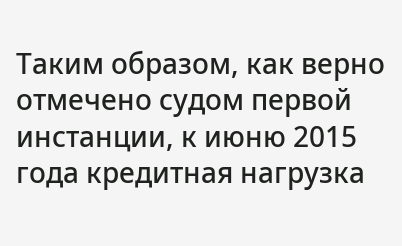Таким образом, как верно отмечено судом первой инстанции, к июню 2015 года кредитная нагрузка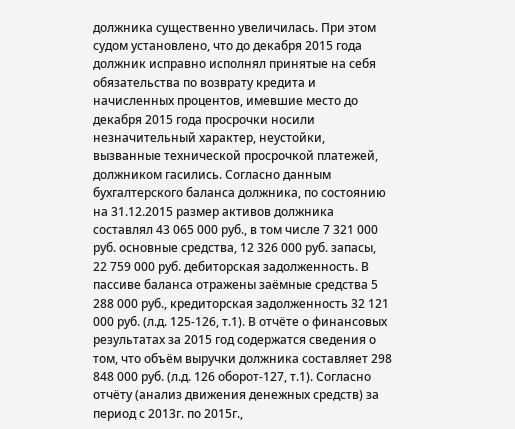должника существенно увеличилась. При этом судом установлено, что до декабря 2015 года должник исправно исполнял принятые на себя обязательства по возврату кредита и начисленных процентов, имевшие место до декабря 2015 года просрочки носили незначительный характер, неустойки, вызванные технической просрочкой платежей, должником гасились. Согласно данным бухгалтерского баланса должника, по состоянию на 31.12.2015 размер активов должника составлял 43 065 000 руб., в том числе 7 321 000 руб. основные средства, 12 326 000 руб. запасы, 22 759 000 руб. дебиторская задолженность. В пассиве баланса отражены заёмные средства 5 288 000 руб., кредиторская задолженность 32 121 000 руб. (л.д. 125-126, т.1). В отчёте о финансовых результатах за 2015 год содержатся сведения о том, что объём выручки должника составляет 298 848 000 руб. (л.д. 126 оборот-127, т.1). Согласно отчёту (анализ движения денежных средств) за период с 2013г. по 2015г.,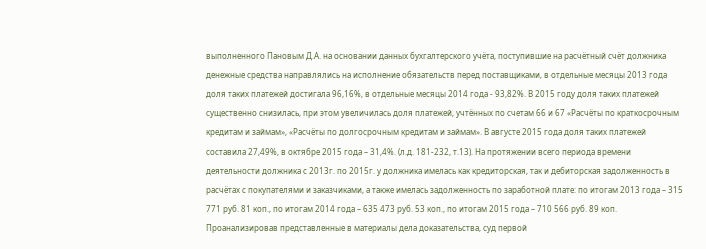выполненного Пановым Д.А. на основании данных бухгалтерского учёта, поступившие на расчётный счёт должника денежные средства направлялись на исполнение обязательств перед поставщиками, в отдельные месяцы 2013 года доля таких платежей достигала 96,16%, в отдельные месяцы 2014 года - 93,82%. В 2015 году доля таких платежей существенно снизилась, при этом увеличилась доля платежей, учтённых по счетам 66 и 67 «Расчёты по краткосрочным кредитам и займам», «Расчёты по долгосрочным кредитам и займам». В августе 2015 года доля таких платежей составила 27,49%, в октябре 2015 года – 31,4%. (л.д. 181-232, т.13). На протяжении всего периода времени деятельности должника с 2013г. по 2015г. у должника имелась как кредиторская, так и дебиторская задолженность в расчётах с покупателями и заказчиками, а также имелась задолженность по заработной плате: по итогам 2013 года – 315 771 руб. 81 коп., по итогам 2014 года – 635 473 руб. 53 коп., по итогам 2015 года – 710 566 руб. 89 коп. Проанализировав представленные в материалы дела доказательства, суд первой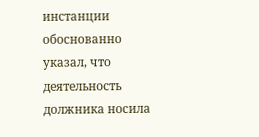инстанции обоснованно указал, что деятельность должника носила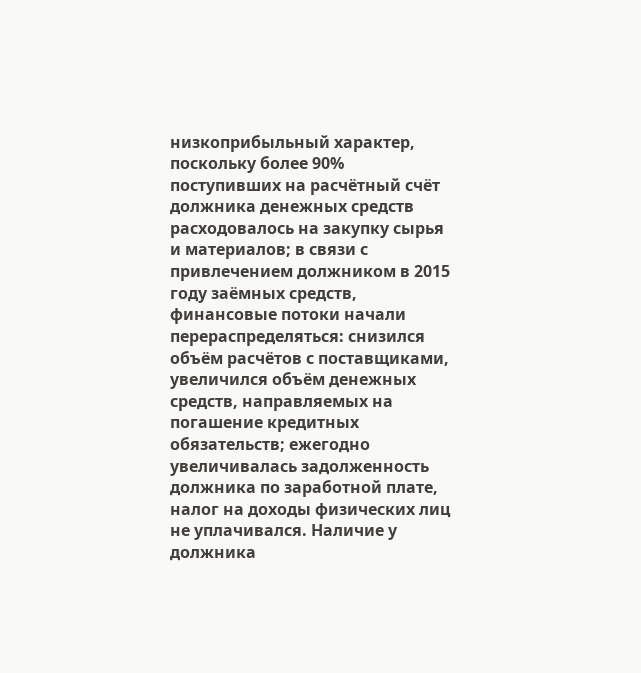низкоприбыльный характер, поскольку более 90% поступивших на расчётный счёт должника денежных средств расходовалось на закупку сырья и материалов; в связи с привлечением должником в 2015 году заёмных средств, финансовые потоки начали перераспределяться: снизился объём расчётов с поставщиками, увеличился объём денежных средств, направляемых на погашение кредитных обязательств; ежегодно увеличивалась задолженность должника по заработной плате, налог на доходы физических лиц не уплачивался. Наличие у должника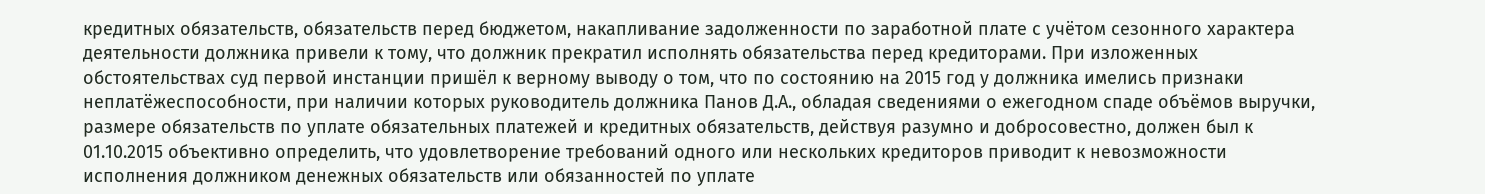кредитных обязательств, обязательств перед бюджетом, накапливание задолженности по заработной плате с учётом сезонного характера деятельности должника привели к тому, что должник прекратил исполнять обязательства перед кредиторами. При изложенных обстоятельствах суд первой инстанции пришёл к верному выводу о том, что по состоянию на 2015 год у должника имелись признаки неплатёжеспособности, при наличии которых руководитель должника Панов Д.А., обладая сведениями о ежегодном спаде объёмов выручки, размере обязательств по уплате обязательных платежей и кредитных обязательств, действуя разумно и добросовестно, должен был к 01.10.2015 объективно определить, что удовлетворение требований одного или нескольких кредиторов приводит к невозможности исполнения должником денежных обязательств или обязанностей по уплате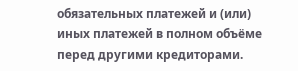обязательных платежей и (или) иных платежей в полном объёме перед другими кредиторами.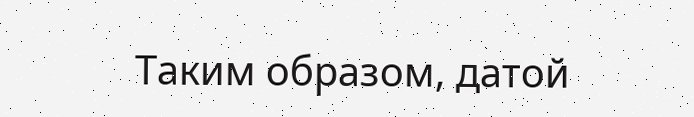Таким образом, датой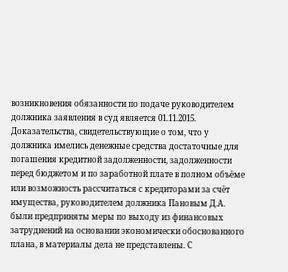возникновения обязанности по подаче руководителем должника заявления в суд является 01.11.2015. Доказательства, свидетельствующие о том, что у должника имелись денежные средства достаточные для погашения кредитной задолженности, задолженности перед бюджетом и по заработной плате в полном объёме или возможность рассчитаться с кредиторами за счёт имущества, руководителем должника Пановым Д.А. были предприняты меры по выходу из финансовых затруднений на основании экономически обоснованного плана, в материалы дела не представлены. С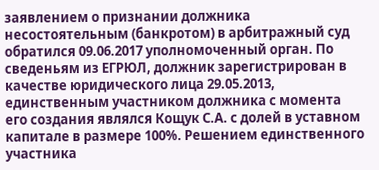заявлением о признании должника несостоятельным (банкротом) в арбитражный суд обратился 09.06.2017 уполномоченный орган. По сведеньям из ЕГРЮЛ, должник зарегистрирован в качестве юридического лица 29.05.2013, единственным участником должника с момента его создания являлся Кощук С.А. с долей в уставном капитале в размере 100%. Решением единственного участника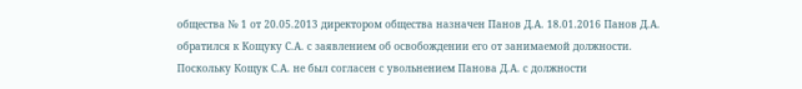общества № 1 от 20.05.2013 директором общества назначен Панов Д.А. 18.01.2016 Панов Д.А. обратился к Кощуку С.А. с заявлением об освобождении его от занимаемой должности. Поскольку Кощук С.А. не был согласен с увольнением Панова Д.А. с должности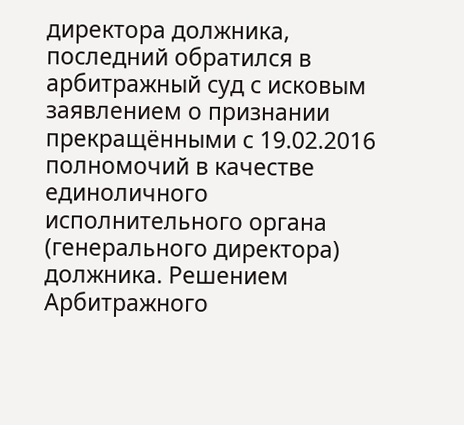директора должника, последний обратился в арбитражный суд с исковым заявлением о признании прекращёнными с 19.02.2016 полномочий в качестве единоличного исполнительного органа (генерального директора) должника. Решением Арбитражного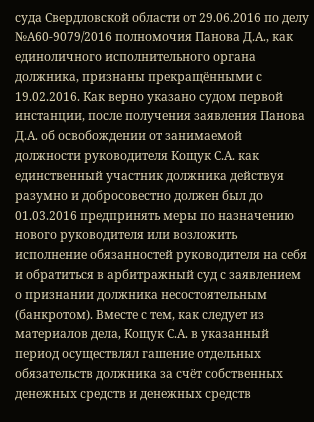суда Свердловской области от 29.06.2016 по делу №А60-9079/2016 полномочия Панова Д.А., как единоличного исполнительного органа должника, признаны прекращёнными с 19.02.2016. Как верно указано судом первой инстанции, после получения заявления Панова Д.А. об освобождении от занимаемой должности руководителя Кощук С.А. как единственный участник должника действуя разумно и добросовестно должен был до 01.03.2016 предпринять меры по назначению нового руководителя или возложить исполнение обязанностей руководителя на себя и обратиться в арбитражный суд с заявлением о признании должника несостоятельным (банкротом). Вместе с тем, как следует из материалов дела, Кощук С.А. в указанный период осуществлял гашение отдельных обязательств должника за счёт собственных денежных средств и денежных средств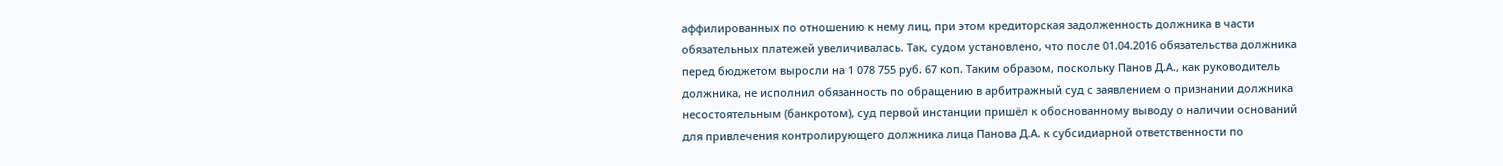аффилированных по отношению к нему лиц, при этом кредиторская задолженность должника в части обязательных платежей увеличивалась. Так, судом установлено, что после 01.04.2016 обязательства должника перед бюджетом выросли на 1 078 755 руб. 67 коп. Таким образом, поскольку Панов Д.А., как руководитель должника, не исполнил обязанность по обращению в арбитражный суд с заявлением о признании должника несостоятельным (банкротом), суд первой инстанции пришёл к обоснованному выводу о наличии оснований для привлечения контролирующего должника лица Панова Д.А. к субсидиарной ответственности по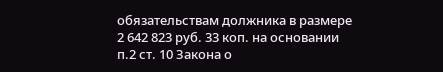обязательствам должника в размере 2 642 823 руб. 33 коп. на основании п.2 ст. 10 Закона о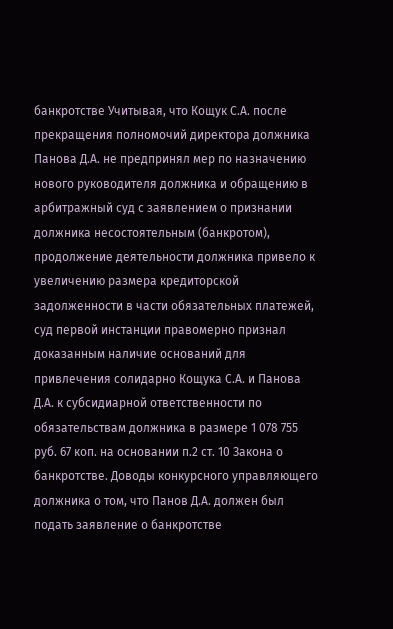банкротстве Учитывая, что Кощук С.А. после прекращения полномочий директора должника Панова Д.А. не предпринял мер по назначению нового руководителя должника и обращению в арбитражный суд с заявлением о признании должника несостоятельным (банкротом), продолжение деятельности должника привело к увеличению размера кредиторской задолженности в части обязательных платежей, суд первой инстанции правомерно признал доказанным наличие оснований для привлечения солидарно Кощука С.А. и Панова Д.А. к субсидиарной ответственности по обязательствам должника в размере 1 078 755 руб. 67 коп. на основании п.2 ст. 10 Закона о банкротстве. Доводы конкурсного управляющего должника о том, что Панов Д.А. должен был подать заявление о банкротстве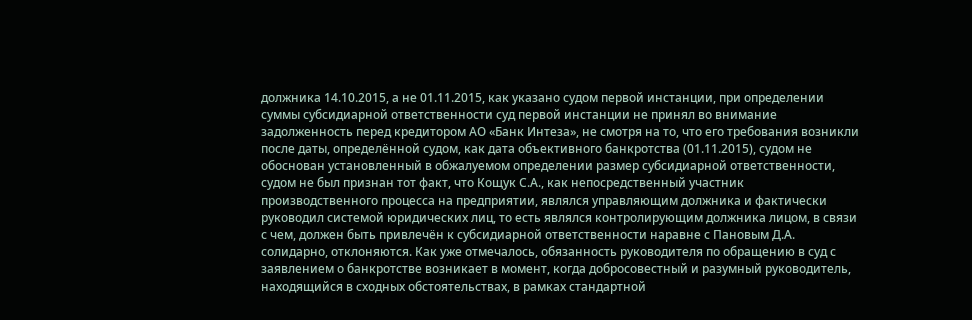должника 14.10.2015, а не 01.11.2015, как указано судом первой инстанции, при определении суммы субсидиарной ответственности суд первой инстанции не принял во внимание задолженность перед кредитором АО «Банк Интеза», не смотря на то, что его требования возникли после даты, определённой судом, как дата объективного банкротства (01.11.2015), судом не обоснован установленный в обжалуемом определении размер субсидиарной ответственности, судом не был признан тот факт, что Кощук С.А., как непосредственный участник производственного процесса на предприятии, являлся управляющим должника и фактически руководил системой юридических лиц, то есть являлся контролирующим должника лицом, в связи с чем, должен быть привлечён к субсидиарной ответственности наравне с Пановым Д.А. солидарно, отклоняются. Как уже отмечалось, обязанность руководителя по обращению в суд с заявлением о банкротстве возникает в момент, когда добросовестный и разумный руководитель, находящийся в сходных обстоятельствах, в рамках стандартной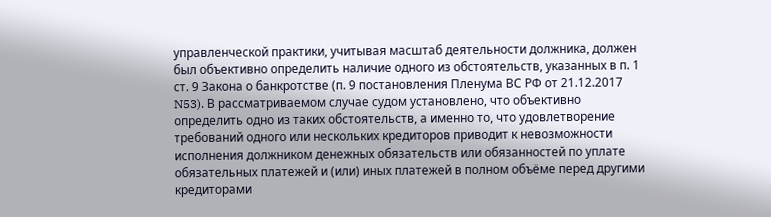управленческой практики, учитывая масштаб деятельности должника, должен был объективно определить наличие одного из обстоятельств, указанных в п. 1 ст. 9 Закона о банкротстве (п. 9 постановления Пленума ВС РФ от 21.12.2017 N53). В рассматриваемом случае судом установлено, что объективно определить одно из таких обстоятельств, а именно то, что удовлетворение требований одного или нескольких кредиторов приводит к невозможности исполнения должником денежных обязательств или обязанностей по уплате обязательных платежей и (или) иных платежей в полном объёме перед другими кредиторами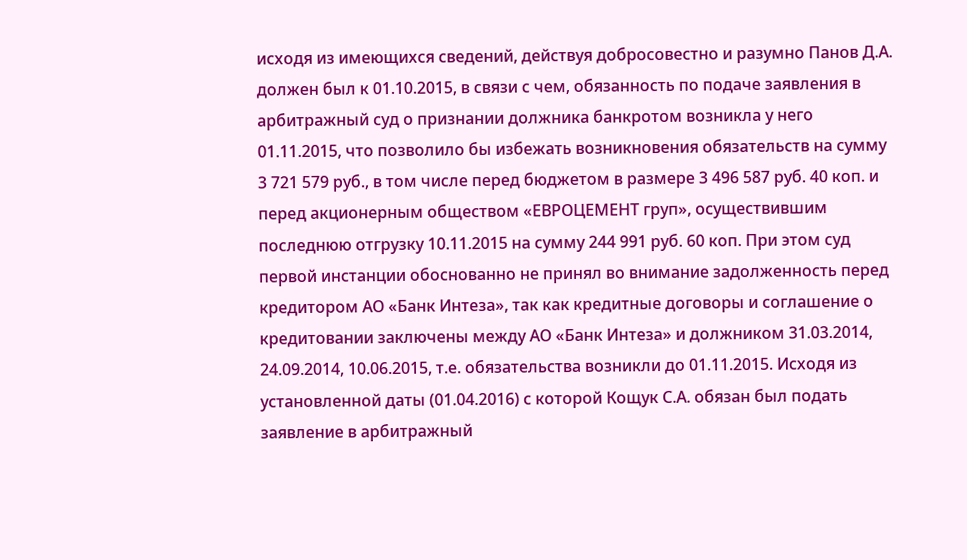исходя из имеющихся сведений, действуя добросовестно и разумно Панов Д.А. должен был к 01.10.2015, в связи с чем, обязанность по подаче заявления в арбитражный суд о признании должника банкротом возникла у него 01.11.2015, что позволило бы избежать возникновения обязательств на сумму 3 721 579 руб., в том числе перед бюджетом в размере 3 496 587 руб. 40 коп. и перед акционерным обществом «ЕВРОЦЕМЕНТ груп», осуществившим последнюю отгрузку 10.11.2015 на сумму 244 991 руб. 60 коп. При этом суд первой инстанции обоснованно не принял во внимание задолженность перед кредитором АО «Банк Интеза», так как кредитные договоры и соглашение о кредитовании заключены между АО «Банк Интеза» и должником 31.03.2014, 24.09.2014, 10.06.2015, т.е. обязательства возникли до 01.11.2015. Исходя из установленной даты (01.04.2016) с которой Кощук С.А. обязан был подать заявление в арбитражный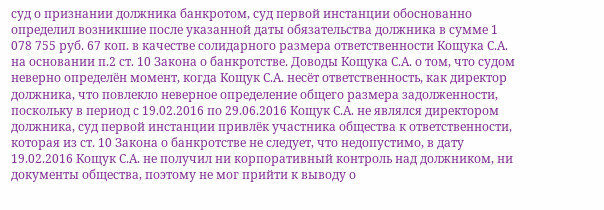суд о признании должника банкротом, суд первой инстанции обоснованно определил возникшие после указанной даты обязательства должника в сумме 1 078 755 руб. 67 коп. в качестве солидарного размера ответственности Кощука С.А. на основании п.2 ст. 10 Закона о банкротстве. Доводы Кощука С.А. о том, что судом неверно определён момент, когда Кощук С.А. несёт ответственность, как директор должника, что повлекло неверное определение общего размера задолженности, поскольку в период с 19.02.2016 по 29.06.2016 Кощук С.А. не являлся директором должника, суд первой инстанции привлёк участника общества к ответственности, которая из ст. 10 Закона о банкротстве не следует, что недопустимо, в дату 19.02.2016 Кощук С.А. не получил ни корпоративный контроль над должником, ни документы общества, поэтому не мог прийти к выводу о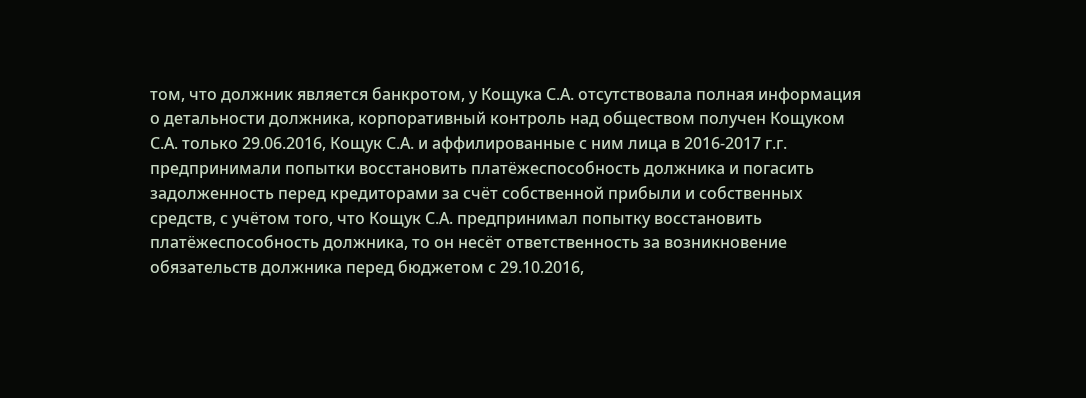том, что должник является банкротом, у Кощука С.А. отсутствовала полная информация о детальности должника, корпоративный контроль над обществом получен Кощуком С.А. только 29.06.2016, Кощук С.А. и аффилированные с ним лица в 2016-2017 г.г. предпринимали попытки восстановить платёжеспособность должника и погасить задолженность перед кредиторами за счёт собственной прибыли и собственных средств, с учётом того, что Кощук С.А. предпринимал попытку восстановить платёжеспособность должника, то он несёт ответственность за возникновение обязательств должника перед бюджетом с 29.10.2016,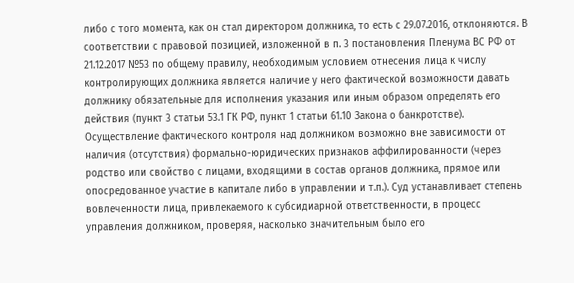либо с того момента, как он стал директором должника, то есть с 29.07.2016, отклоняются. В соответствии с правовой позицией, изложенной в п. 3 постановления Пленума ВС РФ от 21.12.2017 №53 по общему правилу, необходимым условием отнесения лица к числу контролирующих должника является наличие у него фактической возможности давать должнику обязательные для исполнения указания или иным образом определять его действия (пункт 3 статьи 53.1 ГК РФ, пункт 1 статьи 61.10 Закона о банкротстве). Осуществление фактического контроля над должником возможно вне зависимости от наличия (отсутствия) формально-юридических признаков аффилированности (через родство или свойство с лицами, входящими в состав органов должника, прямое или опосредованное участие в капитале либо в управлении и т.п.). Суд устанавливает степень вовлеченности лица, привлекаемого к субсидиарной ответственности, в процесс управления должником, проверяя, насколько значительным было его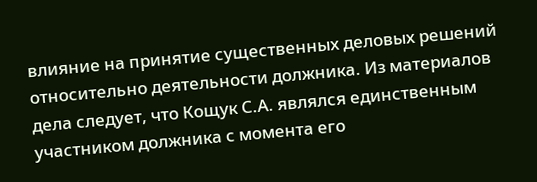влияние на принятие существенных деловых решений относительно деятельности должника. Из материалов дела следует, что Кощук С.А. являлся единственным участником должника с момента его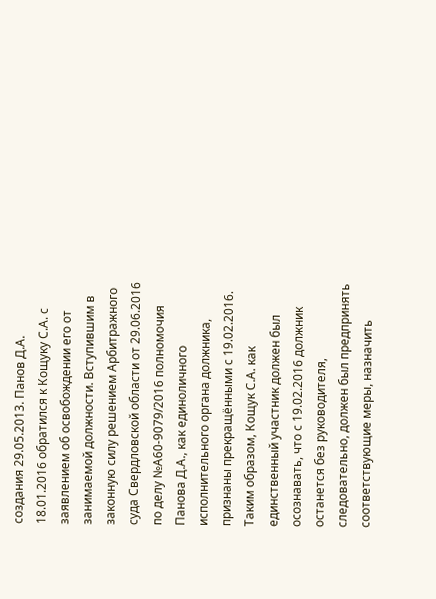создания 29.05.2013. Панов Д.А. 18.01.2016 обратился к Кощуку С.А. с заявлением об освобождении его от занимаемой должности. Вступившим в законную силу решением Арбитражного суда Свердловской области от 29.06.2016 по делу №А60-9079/2016 полномочия Панова Д.А., как единоличного исполнительного органа должника, признаны прекращёнными с 19.02.2016. Таким образом, Кощук С.А. как единственный участник должен был осознавать, что с 19.02.2016 должник останется без руководителя, следовательно, должен был предпринять соответствующие меры, назначить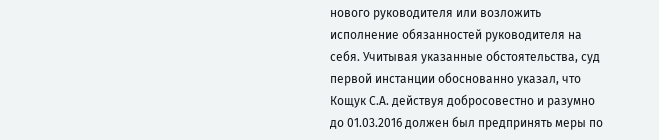нового руководителя или возложить исполнение обязанностей руководителя на себя. Учитывая указанные обстоятельства, суд первой инстанции обоснованно указал, что Кощук С.А. действуя добросовестно и разумно до 01.03.2016 должен был предпринять меры по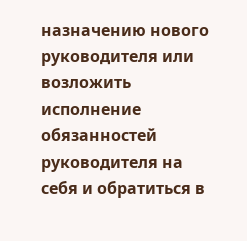назначению нового руководителя или возложить исполнение обязанностей руководителя на себя и обратиться в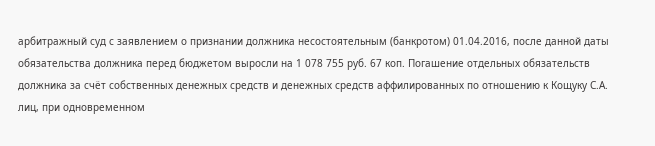арбитражный суд с заявлением о признании должника несостоятельным (банкротом) 01.04.2016, после данной даты обязательства должника перед бюджетом выросли на 1 078 755 руб. 67 коп. Погашение отдельных обязательств должника за счёт собственных денежных средств и денежных средств аффилированных по отношению к Кощуку С.А. лиц, при одновременном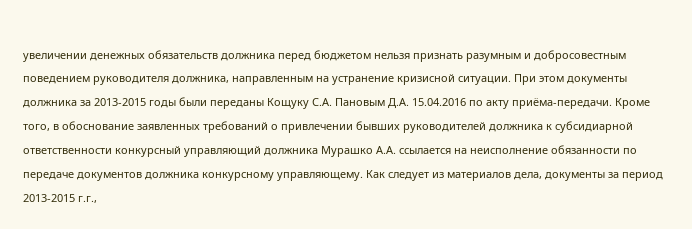увеличении денежных обязательств должника перед бюджетом нельзя признать разумным и добросовестным поведением руководителя должника, направленным на устранение кризисной ситуации. При этом документы должника за 2013-2015 годы были переданы Кощуку С.А. Пановым Д.А. 15.04.2016 по акту приёма-передачи. Кроме того, в обоснование заявленных требований о привлечении бывших руководителей должника к субсидиарной ответственности конкурсный управляющий должника Мурашко А.А. ссылается на неисполнение обязанности по передаче документов должника конкурсному управляющему. Как следует из материалов дела, документы за период 2013-2015 г.г.,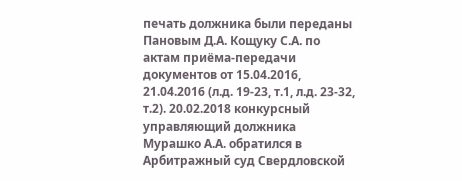печать должника были переданы Пановым Д.А. Кощуку С.А. по актам приёма-передачи документов от 15.04.2016, 21.04.2016 (л.д. 19-23, т.1, л.д. 23-32, т.2). 20.02.2018 конкурсный управляющий должника Мурашко А.А. обратился в Арбитражный суд Свердловской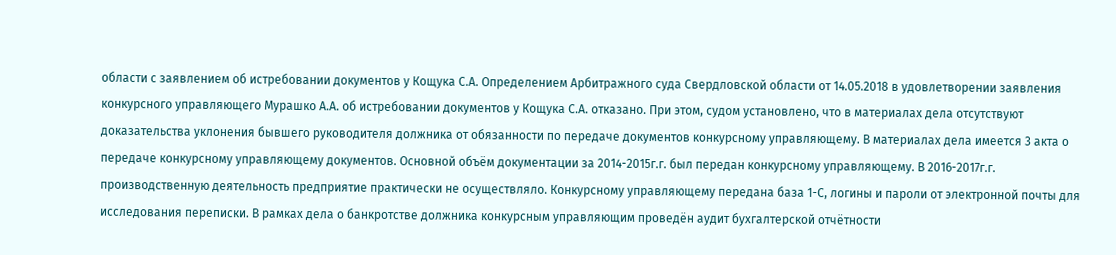области с заявлением об истребовании документов у Кощука С.А. Определением Арбитражного суда Свердловской области от 14.05.2018 в удовлетворении заявления конкурсного управляющего Мурашко А.А. об истребовании документов у Кощука С.А. отказано. При этом, судом установлено, что в материалах дела отсутствуют доказательства уклонения бывшего руководителя должника от обязанности по передаче документов конкурсному управляющему. В материалах дела имеется 3 акта о передаче конкурсному управляющему документов. Основной объём документации за 2014-2015г.г. был передан конкурсному управляющему. В 2016-2017г.г. производственную деятельность предприятие практически не осуществляло. Конкурсному управляющему передана база 1-С, логины и пароли от электронной почты для исследования переписки. В рамках дела о банкротстве должника конкурсным управляющим проведён аудит бухгалтерской отчётности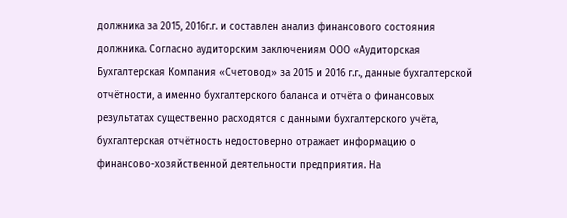должника за 2015, 2016г.г. и составлен анализ финансового состояния должника. Согласно аудиторским заключениям ООО «Аудиторская Бухгалтерская Компания «Счетовод» за 2015 и 2016 г.г., данные бухгалтерской отчётности, а именно бухгалтерского баланса и отчёта о финансовых результатах существенно расходятся с данными бухгалтерского учёта, бухгалтерская отчётность недостоверно отражает информацию о финансово-хозяйственной деятельности предприятия. На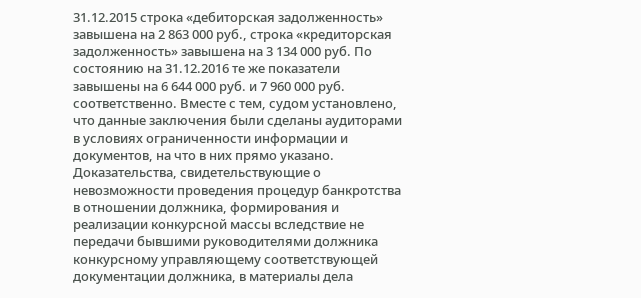31.12.2015 строка «дебиторская задолженность» завышена на 2 863 000 руб., строка «кредиторская задолженность» завышена на 3 134 000 руб. По состоянию на 31.12.2016 те же показатели завышены на 6 644 000 руб. и 7 960 000 руб. соответственно. Вместе с тем, судом установлено, что данные заключения были сделаны аудиторами в условиях ограниченности информации и документов, на что в них прямо указано. Доказательства, свидетельствующие о невозможности проведения процедур банкротства в отношении должника, формирования и реализации конкурсной массы вследствие не передачи бывшими руководителями должника конкурсному управляющему соответствующей документации должника, в материалы дела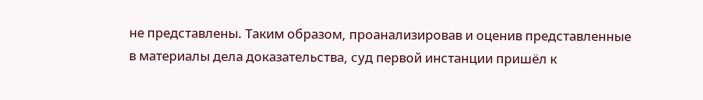не представлены. Таким образом, проанализировав и оценив представленные в материалы дела доказательства, суд первой инстанции пришёл к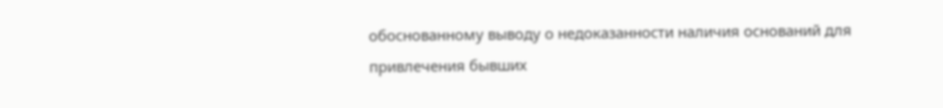обоснованному выводу о недоказанности наличия оснований для привлечения бывших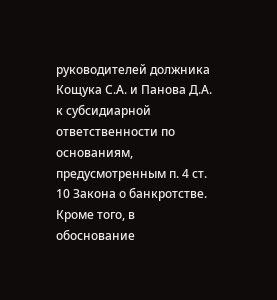руководителей должника Кощука С.А. и Панова Д.А. к субсидиарной ответственности по основаниям, предусмотренным п. 4 ст. 10 Закона о банкротстве. Кроме того, в обоснование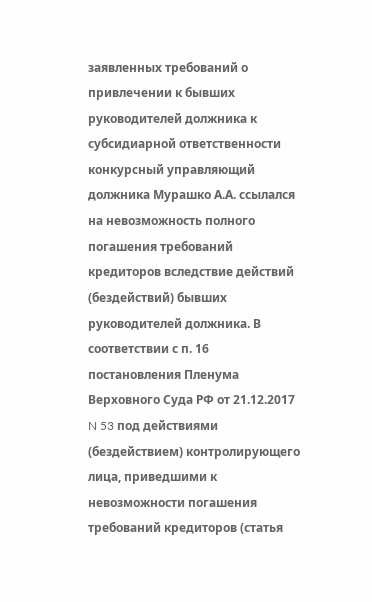заявленных требований о привлечении к бывших руководителей должника к субсидиарной ответственности конкурсный управляющий должника Мурашко А.А. ссылался на невозможность полного погашения требований кредиторов вследствие действий (бездействий) бывших руководителей должника. В соответствии с п. 16 постановления Пленума Верховного Суда РФ от 21.12.2017 N 53 под действиями (бездействием) контролирующего лица, приведшими к невозможности погашения требований кредиторов (статья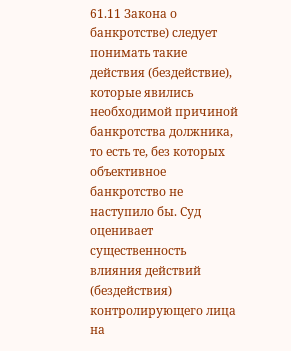61.11 Закона о банкротстве) следует понимать такие действия (бездействие), которые явились необходимой причиной банкротства должника, то есть те, без которых объективное банкротство не наступило бы. Суд оценивает существенность влияния действий (бездействия) контролирующего лица на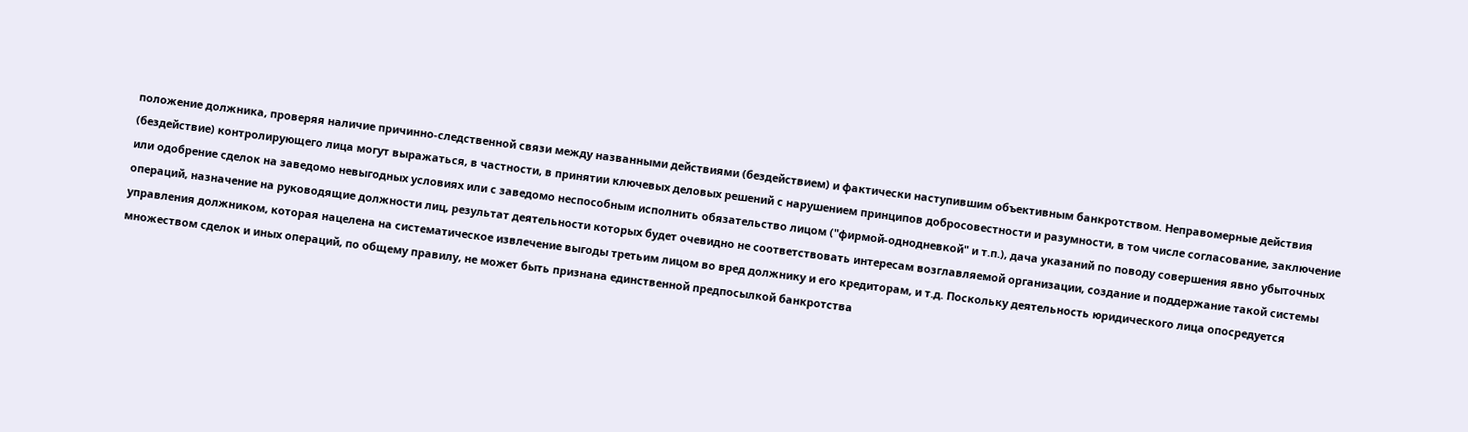положение должника, проверяя наличие причинно-следственной связи между названными действиями (бездействием) и фактически наступившим объективным банкротством. Неправомерные действия (бездействие) контролирующего лица могут выражаться, в частности, в принятии ключевых деловых решений с нарушением принципов добросовестности и разумности, в том числе согласование, заключение или одобрение сделок на заведомо невыгодных условиях или с заведомо неспособным исполнить обязательство лицом ("фирмой-однодневкой" и т.п.), дача указаний по поводу совершения явно убыточных операций, назначение на руководящие должности лиц, результат деятельности которых будет очевидно не соответствовать интересам возглавляемой организации, создание и поддержание такой системы управления должником, которая нацелена на систематическое извлечение выгоды третьим лицом во вред должнику и его кредиторам, и т.д. Поскольку деятельность юридического лица опосредуется множеством сделок и иных операций, по общему правилу, не может быть признана единственной предпосылкой банкротства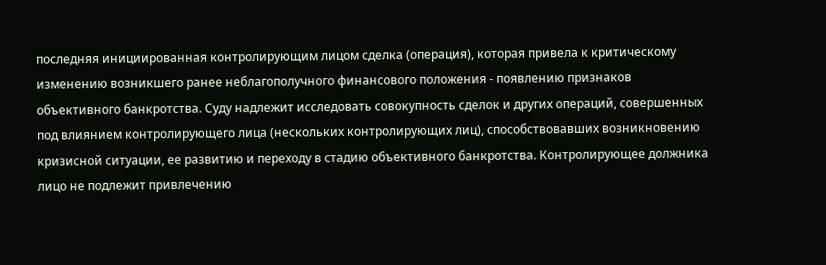последняя инициированная контролирующим лицом сделка (операция), которая привела к критическому изменению возникшего ранее неблагополучного финансового положения - появлению признаков объективного банкротства. Суду надлежит исследовать совокупность сделок и других операций, совершенных под влиянием контролирующего лица (нескольких контролирующих лиц), способствовавших возникновению кризисной ситуации, ее развитию и переходу в стадию объективного банкротства. Контролирующее должника лицо не подлежит привлечению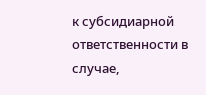к субсидиарной ответственности в случае,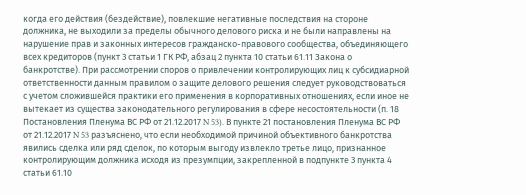когда его действия (бездействие), повлекшие негативные последствия на стороне должника, не выходили за пределы обычного делового риска и не были направлены на нарушение прав и законных интересов гражданско-правового сообщества, объединяющего всех кредиторов (пункт 3 статьи 1 ГК РФ, абзац 2 пункта 10 статьи 61.11 Закона о банкротстве). При рассмотрении споров о привлечении контролирующих лиц к субсидиарной ответственности данным правилом о защите делового решения следует руководствоваться с учетом сложившейся практики его применения в корпоративных отношениях, если иное не вытекает из существа законодательного регулирования в сфере несостоятельности (п. 18 Постановления Пленума ВС РФ от 21.12.2017 N 53). В пункте 21 постановления Пленума ВС РФ от 21.12.2017 N 53 разъяснено, что если необходимой причиной объективного банкротства явились сделка или ряд сделок, по которым выгоду извлекло третье лицо, признанное контролирующим должника исходя из презумпции, закрепленной в подпункте 3 пункта 4 статьи 61.10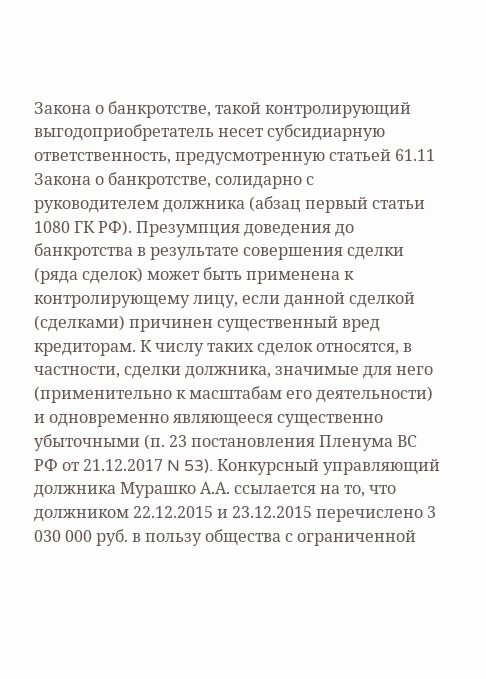Закона о банкротстве, такой контролирующий выгодоприобретатель несет субсидиарную ответственность, предусмотренную статьей 61.11 Закона о банкротстве, солидарно с руководителем должника (абзац первый статьи 1080 ГК РФ). Презумпция доведения до банкротства в результате совершения сделки (ряда сделок) может быть применена к контролирующему лицу, если данной сделкой (сделками) причинен существенный вред кредиторам. К числу таких сделок относятся, в частности, сделки должника, значимые для него (применительно к масштабам его деятельности) и одновременно являющееся существенно убыточными (п. 23 постановления Пленума ВС РФ от 21.12.2017 N 53). Конкурсный управляющий должника Мурашко А.А. ссылается на то, что должником 22.12.2015 и 23.12.2015 перечислено 3 030 000 руб. в пользу общества с ограниченной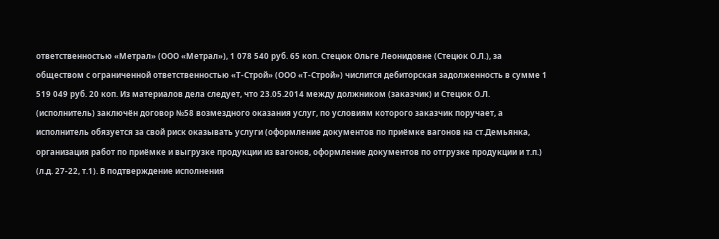ответственностью «Метрал» (ООО «Метрал»), 1 078 540 руб. 65 коп. Стецюк Ольге Леонидовне (Стецюк О.Л.), за обществом с ограниченной ответственностью «Т-Строй» (ООО «Т-Строй») числится дебиторская задолженность в сумме 1 519 049 руб. 20 коп. Из материалов дела следует, что 23.05.2014 между должником (заказчик) и Стецюк О.Л. (исполнитель) заключён договор №58 возмездного оказания услуг, по условиям которого заказчик поручает, а исполнитель обязуется за свой риск оказывать услуги (оформление документов по приёмке вагонов на ст.Демьянка, организация работ по приёмке и выгрузке продукции из вагонов, оформление документов по отгрузке продукции и т.п.) (л.д. 27-22, т.1). В подтверждение исполнения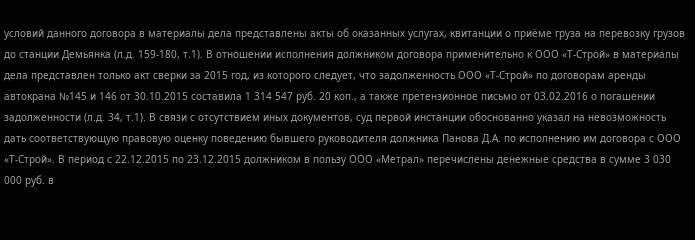условий данного договора в материалы дела представлены акты об оказанных услугах, квитанции о приёме груза на перевозку грузов до станции Демьянка (л.д. 159-180, т.1). В отношении исполнения должником договора применительно к ООО «Т-Строй» в материалы дела представлен только акт сверки за 2015 год, из которого следует, что задолженность ООО «Т-Строй» по договорам аренды автокрана №145 и 146 от 30.10.2015 составила 1 314 547 руб. 20 коп., а также претензионное письмо от 03.02.2016 о погашении задолженности (л.д. 34, т.1). В связи с отсутствием иных документов, суд первой инстанции обоснованно указал на невозможность дать соответствующую правовую оценку поведению бывшего руководителя должника Панова Д.А. по исполнению им договора с ООО «Т-Строй». В период с 22.12.2015 по 23.12.2015 должником в пользу ООО «Метрал» перечислены денежные средства в сумме 3 030 000 руб. в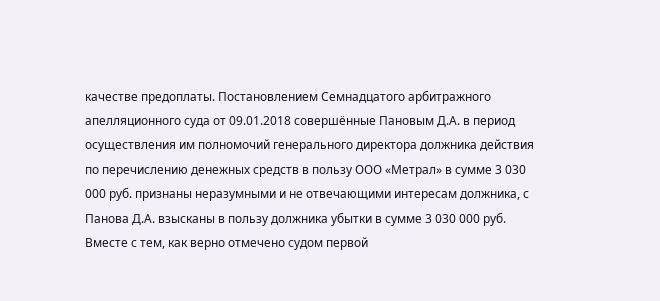качестве предоплаты. Постановлением Семнадцатого арбитражного апелляционного суда от 09.01.2018 совершённые Пановым Д.А. в период осуществления им полномочий генерального директора должника действия по перечислению денежных средств в пользу ООО «Метрал» в сумме 3 030 000 руб. признаны неразумными и не отвечающими интересам должника, с Панова Д.А. взысканы в пользу должника убытки в сумме 3 030 000 руб. Вместе с тем, как верно отмечено судом первой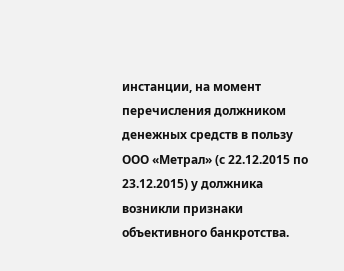инстанции, на момент перечисления должником денежных средств в пользу ООО «Метрал» (с 22.12.2015 по 23.12.2015) у должника возникли признаки объективного банкротства.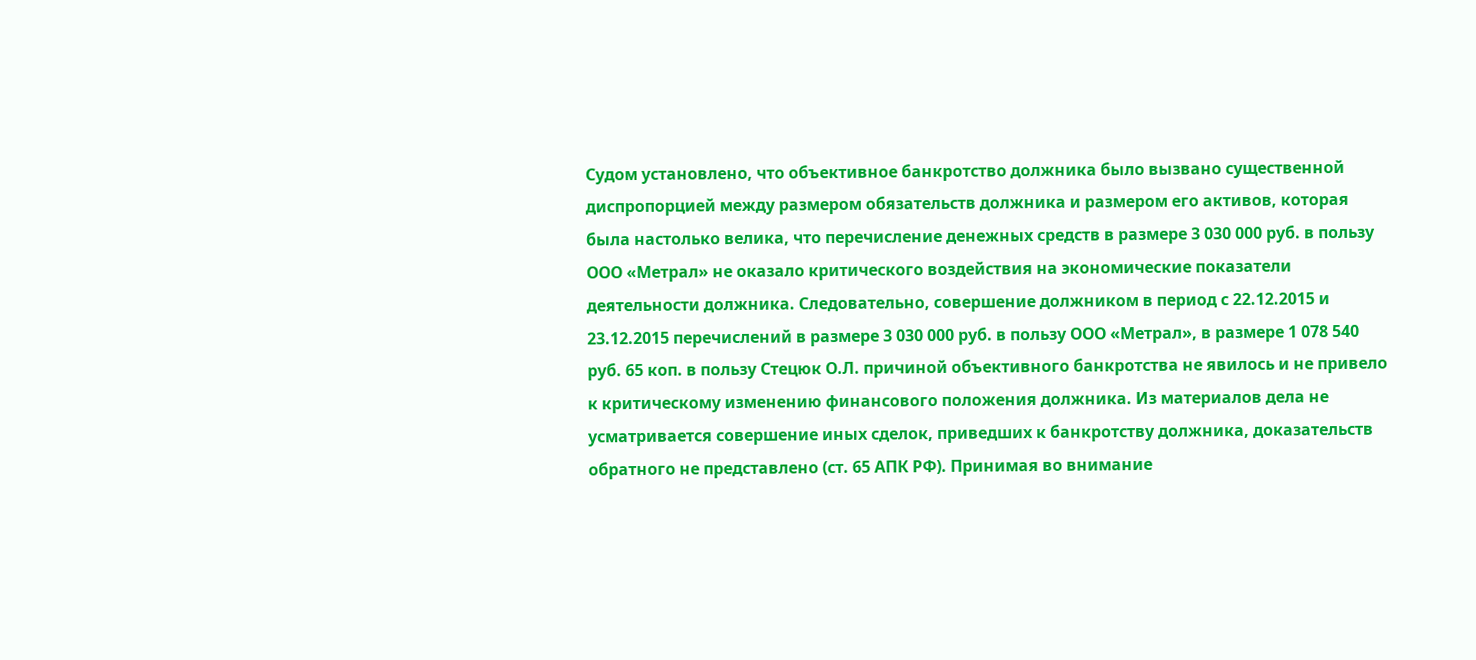Судом установлено, что объективное банкротство должника было вызвано существенной диспропорцией между размером обязательств должника и размером его активов, которая была настолько велика, что перечисление денежных средств в размере 3 030 000 руб. в пользу ООО «Метрал» не оказало критического воздействия на экономические показатели деятельности должника. Следовательно, совершение должником в период с 22.12.2015 и 23.12.2015 перечислений в размере 3 030 000 руб. в пользу ООО «Метрал», в размере 1 078 540 руб. 65 коп. в пользу Стецюк О.Л. причиной объективного банкротства не явилось и не привело к критическому изменению финансового положения должника. Из материалов дела не усматривается совершение иных сделок, приведших к банкротству должника, доказательств обратного не представлено (ст. 65 АПК РФ). Принимая во внимание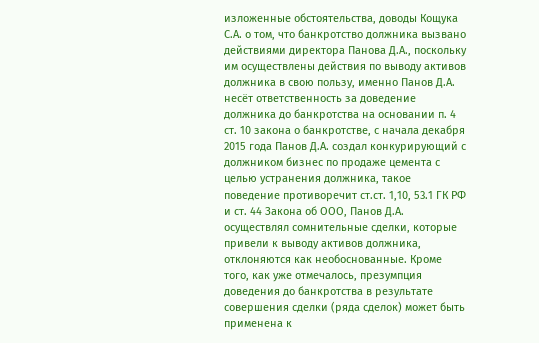изложенные обстоятельства, доводы Кощука С.А. о том, что банкротство должника вызвано действиями директора Панова Д.А., поскольку им осуществлены действия по выводу активов должника в свою пользу, именно Панов Д.А. несёт ответственность за доведение должника до банкротства на основании п. 4 ст. 10 закона о банкротстве, с начала декабря 2015 года Панов Д.А. создал конкурирующий с должником бизнес по продаже цемента с целью устранения должника, такое поведение противоречит ст.ст. 1,10, 53.1 ГК РФ и ст. 44 Закона об ООО, Панов Д.А. осуществлял сомнительные сделки, которые привели к выводу активов должника, отклоняются как необоснованные. Кроме того, как уже отмечалось, презумпция доведения до банкротства в результате совершения сделки (ряда сделок) может быть применена к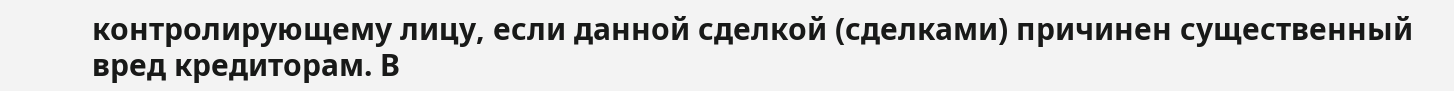контролирующему лицу, если данной сделкой (сделками) причинен существенный вред кредиторам. В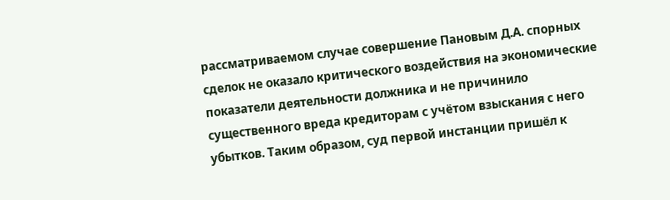рассматриваемом случае совершение Пановым Д.А. спорных сделок не оказало критического воздействия на экономические показатели деятельности должника и не причинило существенного вреда кредиторам с учётом взыскания с него убытков. Таким образом, суд первой инстанции пришёл к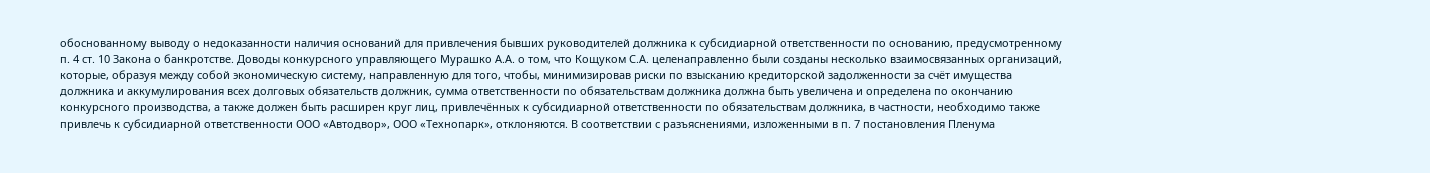обоснованному выводу о недоказанности наличия оснований для привлечения бывших руководителей должника к субсидиарной ответственности по основанию, предусмотренному п. 4 ст. 10 Закона о банкротстве. Доводы конкурсного управляющего Мурашко А.А. о том, что Кощуком С.А. целенаправленно были созданы несколько взаимосвязанных организаций, которые, образуя между собой экономическую систему, направленную для того, чтобы, минимизировав риски по взысканию кредиторской задолженности за счёт имущества должника и аккумулирования всех долговых обязательств должник, сумма ответственности по обязательствам должника должна быть увеличена и определена по окончанию конкурсного производства, а также должен быть расширен круг лиц, привлечённых к субсидиарной ответственности по обязательствам должника, в частности, необходимо также привлечь к субсидиарной ответственности ООО «Автодвор», ООО «Технопарк», отклоняются. В соответствии с разъяснениями, изложенными в п. 7 постановления Пленума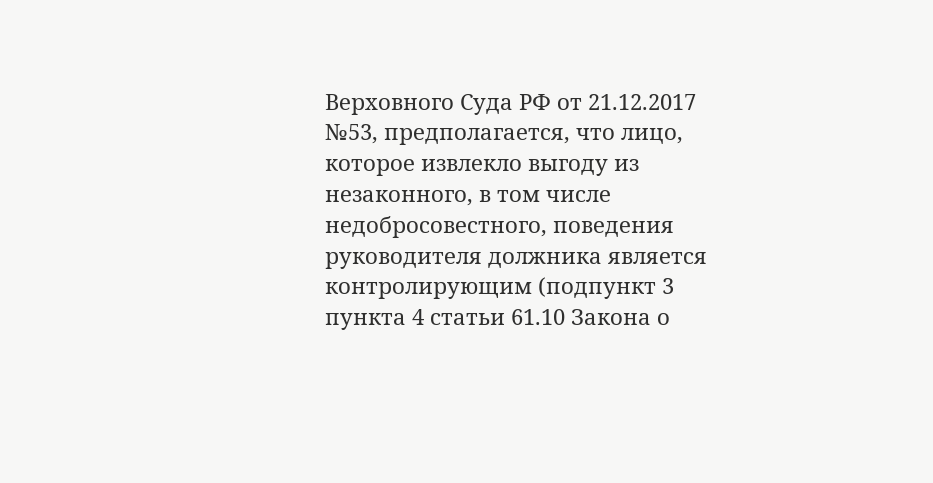Верховного Суда РФ от 21.12.2017 №53, предполагается, что лицо, которое извлекло выгоду из незаконного, в том числе недобросовестного, поведения руководителя должника является контролирующим (подпункт 3 пункта 4 статьи 61.10 Закона о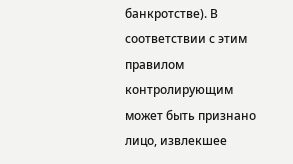банкротстве). В соответствии с этим правилом контролирующим может быть признано лицо, извлекшее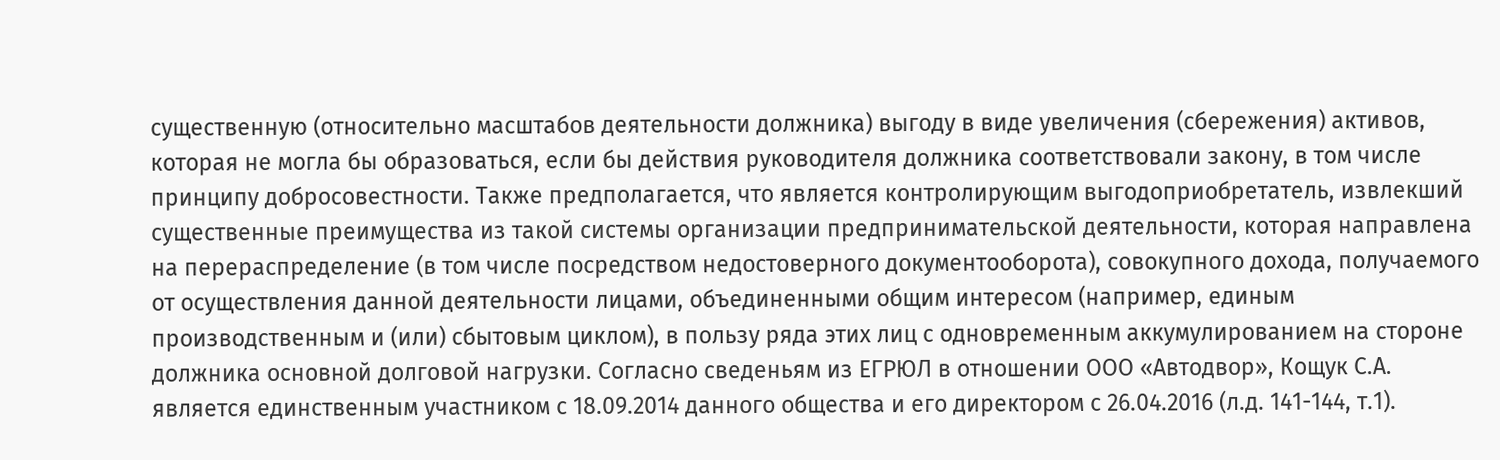существенную (относительно масштабов деятельности должника) выгоду в виде увеличения (сбережения) активов, которая не могла бы образоваться, если бы действия руководителя должника соответствовали закону, в том числе принципу добросовестности. Также предполагается, что является контролирующим выгодоприобретатель, извлекший существенные преимущества из такой системы организации предпринимательской деятельности, которая направлена на перераспределение (в том числе посредством недостоверного документооборота), совокупного дохода, получаемого от осуществления данной деятельности лицами, объединенными общим интересом (например, единым производственным и (или) сбытовым циклом), в пользу ряда этих лиц с одновременным аккумулированием на стороне должника основной долговой нагрузки. Согласно сведеньям из ЕГРЮЛ в отношении ООО «Автодвор», Кощук С.А. является единственным участником с 18.09.2014 данного общества и его директором с 26.04.2016 (л.д. 141-144, т.1).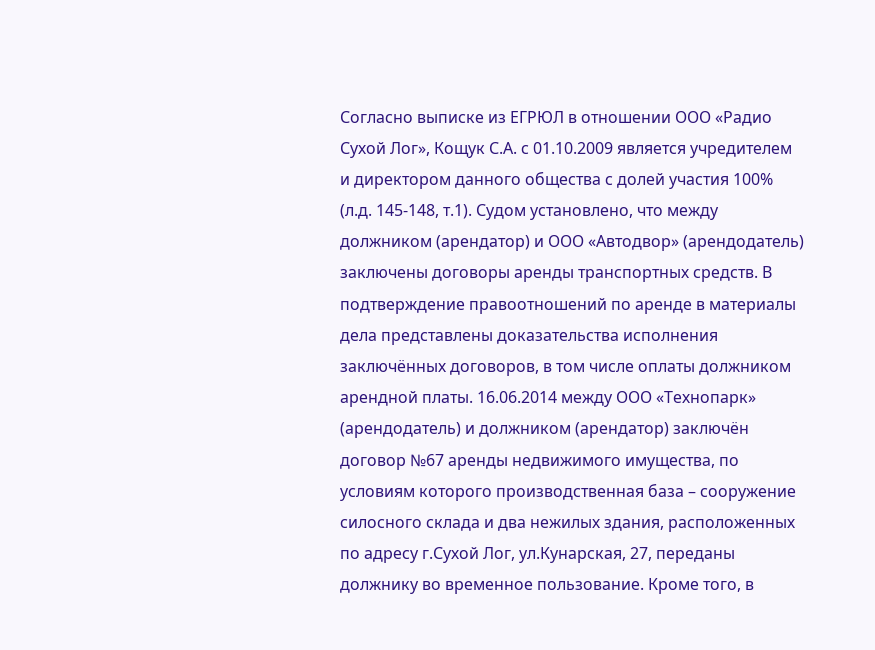Согласно выписке из ЕГРЮЛ в отношении ООО «Радио Сухой Лог», Кощук С.А. с 01.10.2009 является учредителем и директором данного общества с долей участия 100% (л.д. 145-148, т.1). Судом установлено, что между должником (арендатор) и ООО «Автодвор» (арендодатель) заключены договоры аренды транспортных средств. В подтверждение правоотношений по аренде в материалы дела представлены доказательства исполнения заключённых договоров, в том числе оплаты должником арендной платы. 16.06.2014 между ООО «Технопарк» (арендодатель) и должником (арендатор) заключён договор №67 аренды недвижимого имущества, по условиям которого производственная база – сооружение силосного склада и два нежилых здания, расположенных по адресу г.Сухой Лог, ул.Кунарская, 27, переданы должнику во временное пользование. Кроме того, в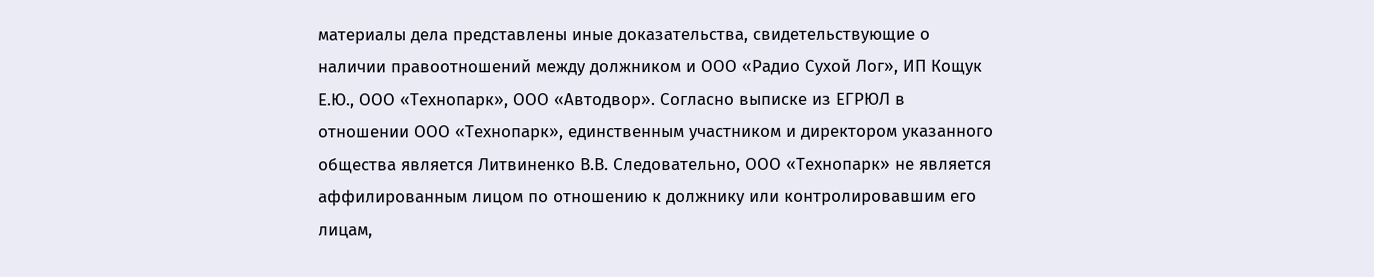материалы дела представлены иные доказательства, свидетельствующие о наличии правоотношений между должником и ООО «Радио Сухой Лог», ИП Кощук Е.Ю., ООО «Технопарк», ООО «Автодвор». Согласно выписке из ЕГРЮЛ в отношении ООО «Технопарк», единственным участником и директором указанного общества является Литвиненко В.В. Следовательно, ООО «Технопарк» не является аффилированным лицом по отношению к должнику или контролировавшим его лицам,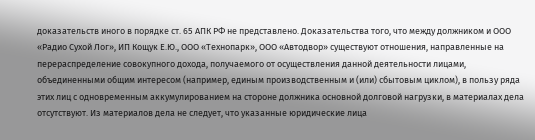доказательств иного в порядке ст. 65 АПК РФ не представлено. Доказательства того, что между должником и ООО «Радио Сухой Лог», ИП Кощук Е.Ю., ООО «Технопарк», ООО «Автодвор» существуют отношения, направленные на перераспределение совокупного дохода, получаемого от осуществления данной деятельности лицами, объединенными общим интересом (например, единым производственным и (или) сбытовым циклом), в пользу ряда этих лиц с одновременным аккумулированием на стороне должника основной долговой нагрузки, в материалах дела отсутствуют. Из материалов дела не следует, что указанные юридические лица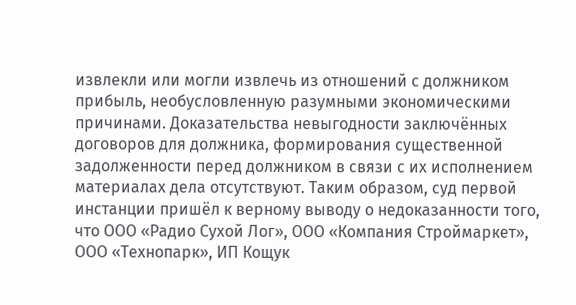извлекли или могли извлечь из отношений с должником прибыль, необусловленную разумными экономическими причинами. Доказательства невыгодности заключённых договоров для должника, формирования существенной задолженности перед должником в связи с их исполнением материалах дела отсутствуют. Таким образом, суд первой инстанции пришёл к верному выводу о недоказанности того, что ООО «Радио Сухой Лог», ООО «Компания Строймаркет», ООО «Технопарк», ИП Кощук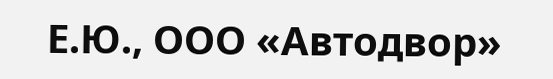Е.Ю., ООО «Автодвор»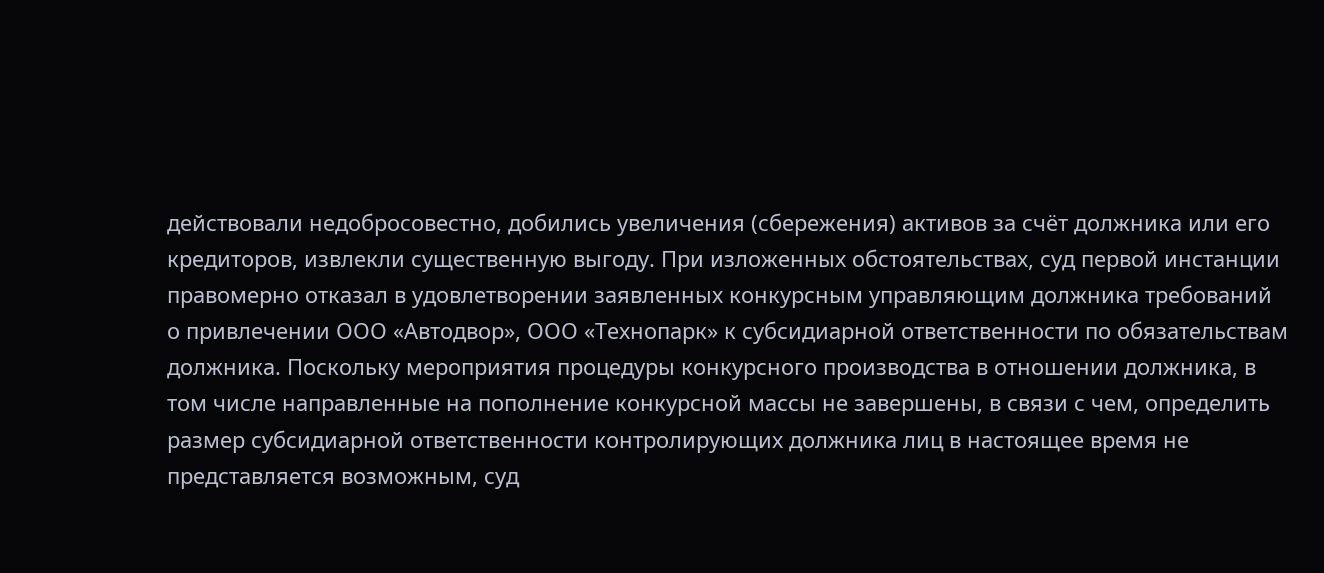действовали недобросовестно, добились увеличения (сбережения) активов за счёт должника или его кредиторов, извлекли существенную выгоду. При изложенных обстоятельствах, суд первой инстанции правомерно отказал в удовлетворении заявленных конкурсным управляющим должника требований о привлечении ООО «Автодвор», ООО «Технопарк» к субсидиарной ответственности по обязательствам должника. Поскольку мероприятия процедуры конкурсного производства в отношении должника, в том числе направленные на пополнение конкурсной массы не завершены, в связи с чем, определить размер субсидиарной ответственности контролирующих должника лиц в настоящее время не представляется возможным, суд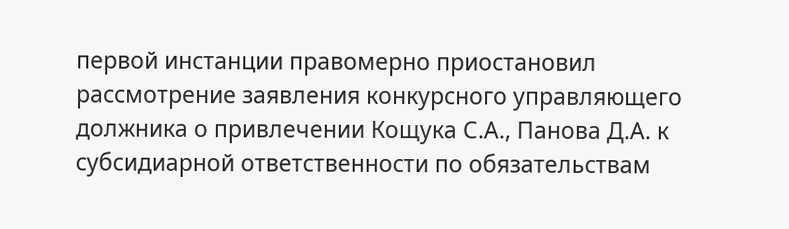первой инстанции правомерно приостановил рассмотрение заявления конкурсного управляющего должника о привлечении Кощука С.А., Панова Д.А. к субсидиарной ответственности по обязательствам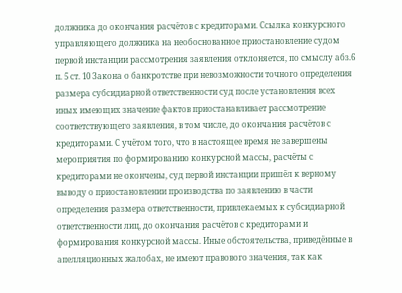должника до окончания расчётов с кредиторами. Ссылка конкурсного управляющего должника на необоснованное приостановление судом первой инстанции рассмотрения заявления отклоняется, по смыслу абз.6 п. 5 ст. 10 Закона о банкротстве при невозможности точного определения размера субсидиарной ответственности суд после установления всех иных имеющих значение фактов приостанавливает рассмотрение соответствующего заявления, в том числе, до окончания расчётов с кредиторами. С учётом того, что в настоящее время не завершены мероприятия по формированию конкурсной массы, расчёты с кредиторами не окончены, суд первой инстанции пришёл к верному выводу о приостановлении производства по заявлению в части определения размера ответственности, привлекаемых к субсидиарной ответственности лиц, до окончания расчётов с кредиторами и формирования конкурсной массы. Иные обстоятельства, приведённые в апелляционных жалобах, не имеют правового значения, так как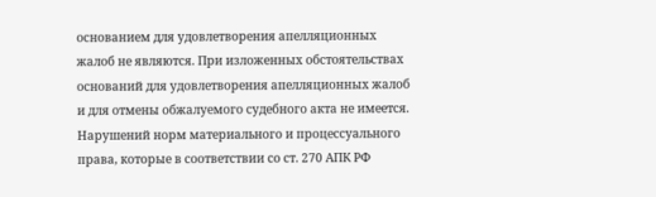основанием для удовлетворения апелляционных жалоб не являются. При изложенных обстоятельствах оснований для удовлетворения апелляционных жалоб и для отмены обжалуемого судебного акта не имеется. Нарушений норм материального и процессуального права, которые в соответствии со ст. 270 АПК РФ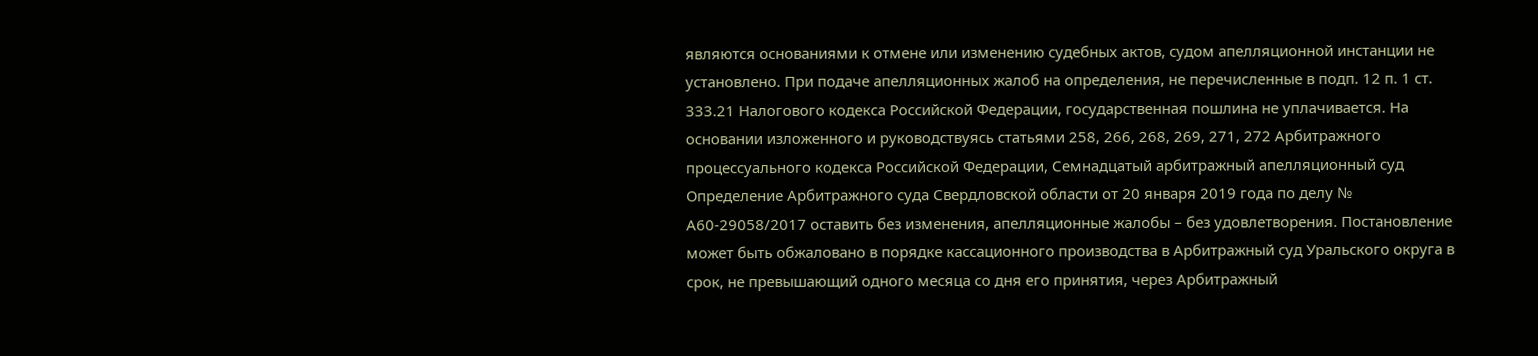являются основаниями к отмене или изменению судебных актов, судом апелляционной инстанции не установлено. При подаче апелляционных жалоб на определения, не перечисленные в подп. 12 п. 1 ст. 333.21 Налогового кодекса Российской Федерации, государственная пошлина не уплачивается. На основании изложенного и руководствуясь статьями 258, 266, 268, 269, 271, 272 Арбитражного процессуального кодекса Российской Федерации, Семнадцатый арбитражный апелляционный суд Определение Арбитражного суда Свердловской области от 20 января 2019 года по делу № А60-29058/2017 оставить без изменения, апелляционные жалобы – без удовлетворения. Постановление может быть обжаловано в порядке кассационного производства в Арбитражный суд Уральского округа в срок, не превышающий одного месяца со дня его принятия, через Арбитражный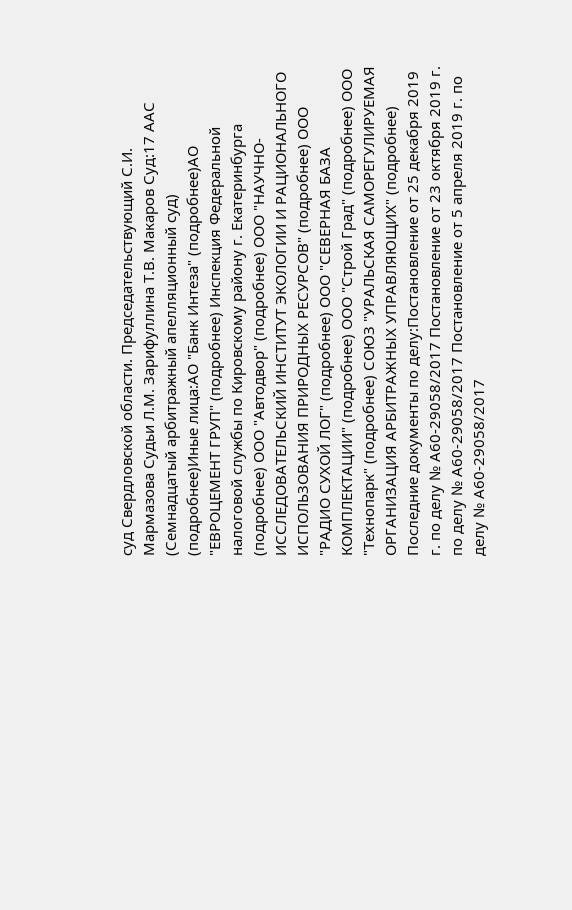суд Свердловской области. Председательствующий С.И. Мармазова Судьи Л.М. Зарифуллина Т.В. Макаров Суд:17 ААС (Семнадцатый арбитражный апелляционный суд) (подробнее)Иные лица:АО "Банк Интеза" (подробнее)АО "ЕВРОЦЕМЕНТ ГРУП" (подробнее) Инспекция Федеральной налоговой службы по Кировскому району г. Екатеринбурга (подробнее) ООО "Автодвор" (подробнее) ООО "НАУЧНО-ИССЛЕДОВАТЕЛЬСКИЙ ИНСТИТУТ ЭКОЛОГИИ И РАЦИОНАЛЬНОГО ИСПОЛЬЗОВАНИЯ ПРИРОДНЫХ РЕСУРСОВ" (подробнее) ООО "РАДИО СУХОЙ ЛОГ" (подробнее) ООО "СЕВЕРНАЯ БАЗА КОМПЛЕКТАЦИИ" (подробнее) ООО "Строй Град" (подробнее) ООО "Технопарк" (подробнее) СОЮЗ "УРАЛЬСКАЯ САМОРЕГУЛИРУЕМАЯ ОРГАНИЗАЦИЯ АРБИТРАЖНЫХ УПРАВЛЯЮЩИХ" (подробнее) Последние документы по делу:Постановление от 25 декабря 2019 г. по делу № А60-29058/2017 Постановление от 23 октября 2019 г. по делу № А60-29058/2017 Постановление от 5 апреля 2019 г. по делу № А60-29058/2017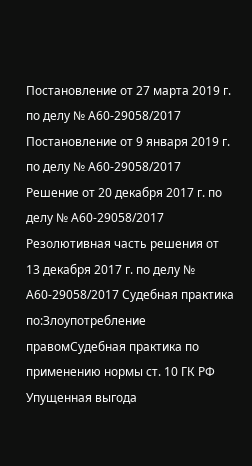Постановление от 27 марта 2019 г. по делу № А60-29058/2017 Постановление от 9 января 2019 г. по делу № А60-29058/2017 Решение от 20 декабря 2017 г. по делу № А60-29058/2017 Резолютивная часть решения от 13 декабря 2017 г. по делу № А60-29058/2017 Судебная практика по:Злоупотребление правомСудебная практика по применению нормы ст. 10 ГК РФ Упущенная выгода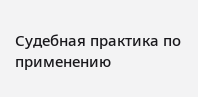Судебная практика по применению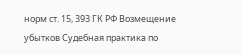норм ст. 15, 393 ГК РФ Возмещение убытков Судебная практика по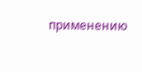применению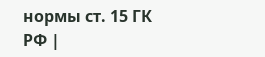нормы ст. 15 ГК РФ |